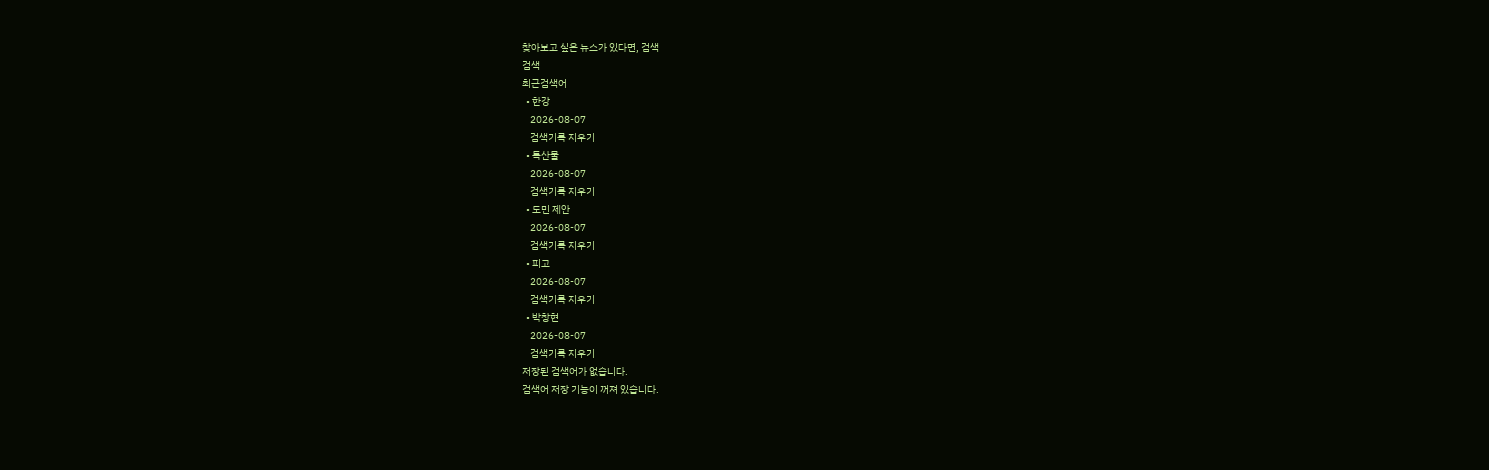찾아보고 싶은 뉴스가 있다면, 검색
검색
최근검색어
  • 한강
    2026-08-07
    검색기록 지우기
  • 특산물
    2026-08-07
    검색기록 지우기
  • 도민 제안
    2026-08-07
    검색기록 지우기
  • 피고
    2026-08-07
    검색기록 지우기
  • 박창현
    2026-08-07
    검색기록 지우기
저장된 검색어가 없습니다.
검색어 저장 기능이 꺼져 있습니다.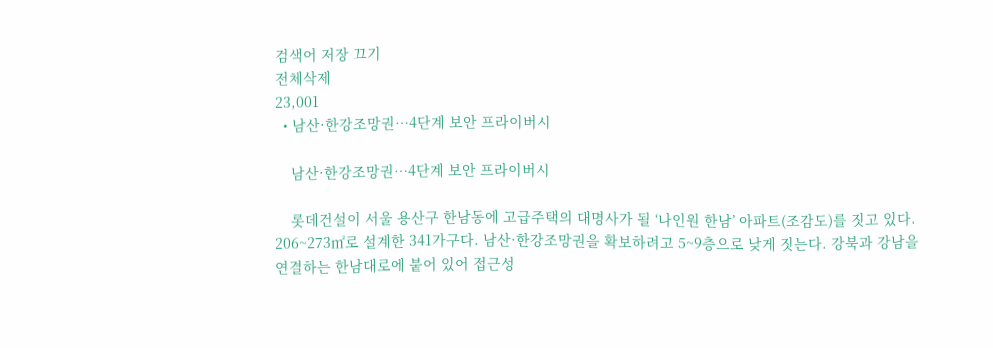검색어 저장 끄기
전체삭제
23,001
  • 남산·한강조망권…4단계 보안 프라이버시

    남산·한강조망권…4단계 보안 프라이버시

    롯데건설이 서울 용산구 한남동에 고급주택의 대명사가 될 ‘나인원 한남’ 아파트(조감도)를 짓고 있다. 206~273㎡로 설계한 341가구다. 남산·한강조망권을 확보하려고 5~9층으로 낮게 짓는다. 강북과 강남을 연결하는 한남대로에 붙어 있어 접근성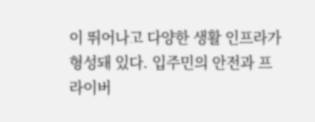이 뛰어나고 다양한 생활 인프라가 형성돼 있다. 입주민의 안전과 프라이버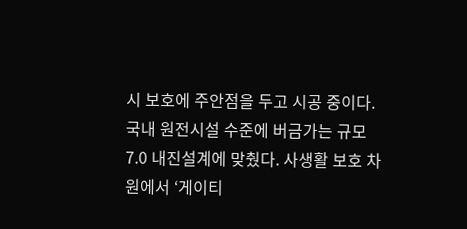시 보호에 주안점을 두고 시공 중이다. 국내 원전시설 수준에 버금가는 규모 7.0 내진설계에 맞췄다. 사생활 보호 차원에서 ‘게이티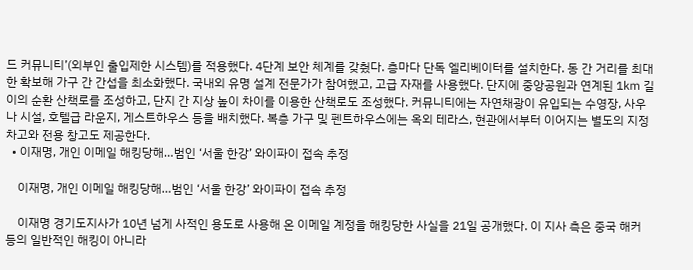드 커뮤니티’(외부인 출입제한 시스템)를 적용했다. 4단계 보안 체계를 갖췄다. 층마다 단독 엘리베이터를 설치한다. 동 간 거리를 최대한 확보해 가구 간 간섭을 최소화했다. 국내외 유명 설계 전문가가 참여했고, 고급 자재를 사용했다. 단지에 중앙공원과 연계된 1㎞ 길이의 순환 산책로를 조성하고, 단지 간 지상 높이 차이를 이용한 산책로도 조성했다. 커뮤니티에는 자연채광이 유입되는 수영장, 사우나 시설, 호텔급 라운지, 게스트하우스 등을 배치했다. 복층 가구 및 펜트하우스에는 옥외 테라스, 현관에서부터 이어지는 별도의 지정 차고와 전용 창고도 제공한다.
  • 이재명, 개인 이메일 해킹당해…범인 ‘서울 한강’ 와이파이 접속 추정

    이재명, 개인 이메일 해킹당해…범인 ‘서울 한강’ 와이파이 접속 추정

    이재명 경기도지사가 10년 넘게 사적인 용도로 사용해 온 이메일 계정을 해킹당한 사실을 21일 공개했다. 이 지사 측은 중국 해커 등의 일반적인 해킹이 아니라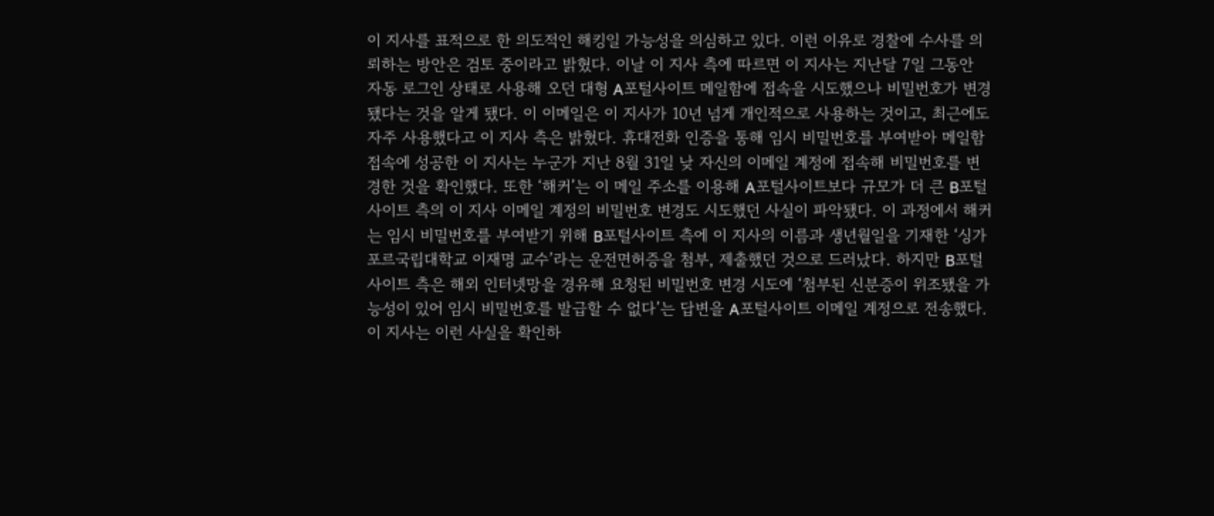이 지사를 표적으로 한 의도적인 해킹일 가능성을 의심하고 있다. 이런 이유로 경찰에 수사를 의뢰하는 방안은 검토 중이라고 밝혔다. 이날 이 지사 측에 따르면 이 지사는 지난달 7일 그동안 자동 로그인 상태로 사용해 오던 대형 A포털사이트 메일함에 접속을 시도했으나 비밀번호가 변경됐다는 것을 알게 됐다. 이 이메일은 이 지사가 10년 넘게 개인적으로 사용하는 것이고, 최근에도 자주 사용했다고 이 지사 측은 밝혔다. 휴대전화 인증을 통해 임시 비밀번호를 부여받아 메일함 접속에 성공한 이 지사는 누군가 지난 8월 31일 낮 자신의 이메일 계정에 접속해 비밀번호를 변경한 것을 확인했다. 또한 ‘해커’는 이 메일 주소를 이용해 A포털사이트보다 규모가 더 큰 B포털사이트 측의 이 지사 이메일 계정의 비밀번호 변경도 시도했던 사실이 파악됐다. 이 과정에서 해커는 임시 비밀번호를 부여받기 위해 B포털사이트 측에 이 지사의 이름과 생년월일을 기재한 ‘싱가포르국립대학교 이재명 교수’라는 운전면허증을 첨부, 제출했던 것으로 드러났다. 하지만 B포털사이트 측은 해외 인터넷망을 경유해 요청된 비밀번호 변경 시도에 ‘첨부된 신분증이 위조됐을 가능성이 있어 임시 비밀번호를 발급할 수 없다’는 답변을 A포털사이트 이메일 계정으로 전송했다. 이 지사는 이런 사실을 확인하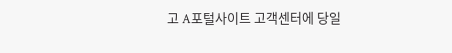고 A포털사이트 고객센터에 당일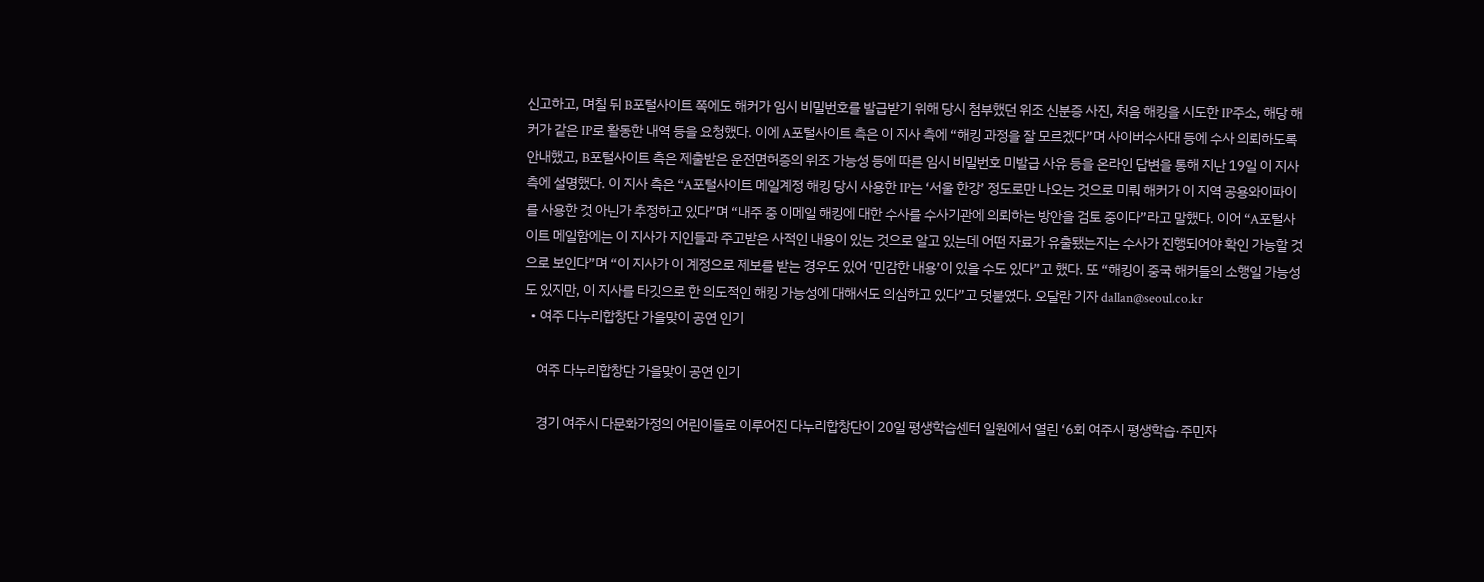신고하고, 며칠 뒤 B포털사이트 쪽에도 해커가 임시 비밀번호를 발급받기 위해 당시 첨부했던 위조 신분증 사진, 처음 해킹을 시도한 IP주소, 해당 해커가 같은 IP로 활동한 내역 등을 요청했다. 이에 A포털사이트 측은 이 지사 측에 “해킹 과정을 잘 모르겠다”며 사이버수사대 등에 수사 의뢰하도록 안내했고, B포털사이트 측은 제출받은 운전면허증의 위조 가능성 등에 따른 임시 비밀번호 미발급 사유 등을 온라인 답변을 통해 지난 19일 이 지사 측에 설명했다. 이 지사 측은 “A포털사이트 메일계정 해킹 당시 사용한 IP는 ‘서울 한강’ 정도로만 나오는 것으로 미뤄 해커가 이 지역 공용와이파이를 사용한 것 아닌가 추정하고 있다”며 “내주 중 이메일 해킹에 대한 수사를 수사기관에 의뢰하는 방안을 검토 중이다”라고 말했다. 이어 “A포털사이트 메일함에는 이 지사가 지인들과 주고받은 사적인 내용이 있는 것으로 알고 있는데 어떤 자료가 유출됐는지는 수사가 진행되어야 확인 가능할 것으로 보인다”며 “이 지사가 이 계정으로 제보를 받는 경우도 있어 ‘민감한 내용’이 있을 수도 있다”고 했다. 또 “해킹이 중국 해커들의 소행일 가능성도 있지만, 이 지사를 타깃으로 한 의도적인 해킹 가능성에 대해서도 의심하고 있다”고 덧붙였다. 오달란 기자 dallan@seoul.co.kr
  • 여주 다누리합창단 가을맞이 공연 인기

    여주 다누리합창단 가을맞이 공연 인기

    경기 여주시 다문화가정의 어린이들로 이루어진 다누리합창단이 20일 평생학습센터 일원에서 열린 ‘6회 여주시 평생학습·주민자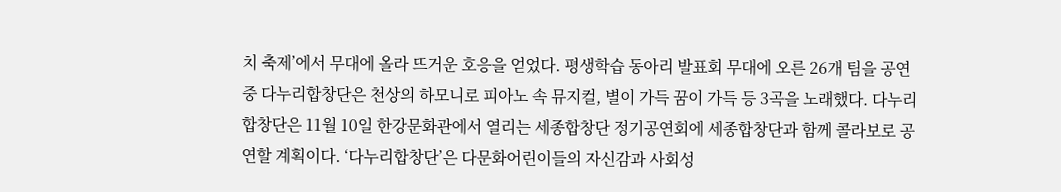치 축제’에서 무대에 올라 뜨거운 호응을 얻었다. 평생학습 동아리 발표회 무대에 오른 26개 팀을 공연 중 다누리합창단은 천상의 하모니로 피아노 속 뮤지컬, 별이 가득 꿈이 가득 등 3곡을 노래했다. 다누리합창단은 11월 10일 한강문화관에서 열리는 세종합창단 정기공연회에 세종합창단과 함께 콜라보로 공연할 계획이다. ‘다누리합창단’은 다문화어린이들의 자신감과 사회성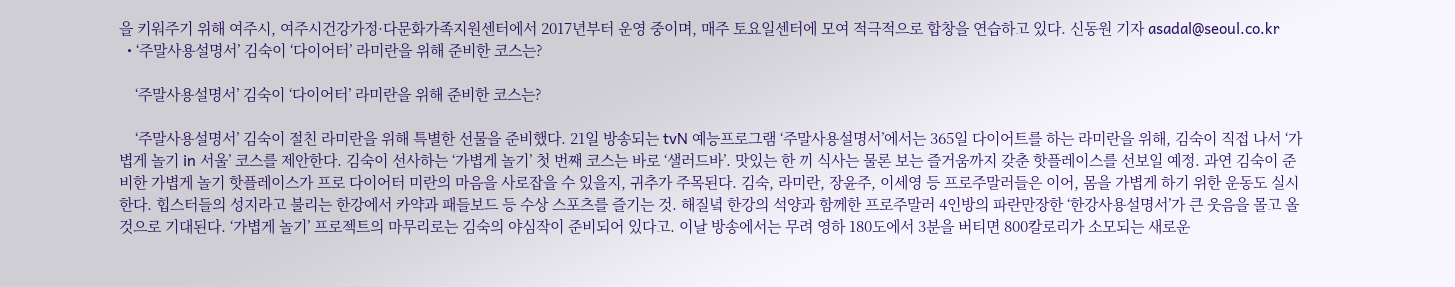을 키워주기 위해 여주시, 여주시건강가정·다문화가족지원센터에서 2017년부터 운영 중이며, 매주 토요일센터에 모여 적극적으로 합창을 연습하고 있다. 신동원 기자 asadal@seoul.co.kr
  • ‘주말사용설명서’ 김숙이 ‘다이어터’ 라미란을 위해 준비한 코스는?

    ‘주말사용설명서’ 김숙이 ‘다이어터’ 라미란을 위해 준비한 코스는?

    ‘주말사용설명서’ 김숙이 절친 라미란을 위해 특별한 선물을 준비했다. 21일 방송되는 tvN 예능프로그램 ‘주말사용설명서’에서는 365일 다이어트를 하는 라미란을 위해, 김숙이 직접 나서 ‘가볍게 놀기 in 서울’ 코스를 제안한다. 김숙이 선사하는 ‘가볍게 놀기’ 첫 번째 코스는 바로 ‘샐러드바’. 맛있는 한 끼 식사는 물론 보는 즐거움까지 갖춘 핫플레이스를 선보일 예정. 과연 김숙이 준비한 가볍게 놀기 핫플레이스가 프로 다이어터 미란의 마음을 사로잡을 수 있을지, 귀추가 주목된다. 김숙, 라미란, 장윤주, 이세영 등 프로주말러들은 이어, 몸을 가볍게 하기 위한 운동도 실시한다. 힙스터들의 성지라고 불리는 한강에서 카약과 패들보드 등 수상 스포츠를 즐기는 것. 해질녘 한강의 석양과 함께한 프로주말러 4인방의 파란만장한 ‘한강사용설명서’가 큰 웃음을 몰고 올 것으로 기대된다. ‘가볍게 놀기’ 프로젝트의 마무리로는 김숙의 야심작이 준비되어 있다고. 이날 방송에서는 무려 영하 180도에서 3분을 버티면 800칼로리가 소모되는 새로운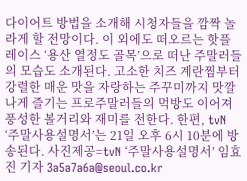다이어트 방법을 소개해 시청자들을 깜짝 놀라게 할 전망이다. 이 외에도 떠오르는 핫플레이스 ‘용산 열정도 골목’으로 떠난 주말러들의 모습도 소개된다. 고소한 치즈 계란찜부터 강렬한 매운 맛을 자랑하는 주꾸미까지 맛깔나게 즐기는 프로주말러들의 먹방도 이어져 풍성한 볼거리와 재미를 전한다. 한편, tvN ‘주말사용설명서’는 21일 오후 6시 10분에 방송된다. 사진제공=tvN ‘주말사용설명서’ 임효진 기자 3a5a7a6a@seoul.co.kr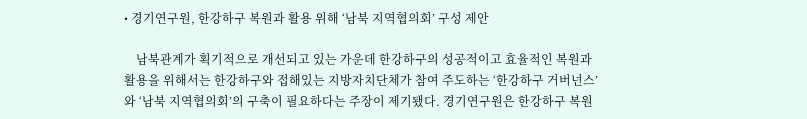• 경기연구원, 한강하구 복원과 활용 위해 ‘남북 지역협의회’ 구성 제안

    남북관계가 획기적으로 개선되고 있는 가운데 한강하구의 성공적이고 효율적인 복원과 활용을 위해서는 한강하구와 접해있는 지방자치단체가 참여 주도하는 ‘한강하구 거버넌스’와 ‘남북 지역협의회’의 구축이 필요하다는 주장이 제기됐다. 경기연구원은 한강하구 복원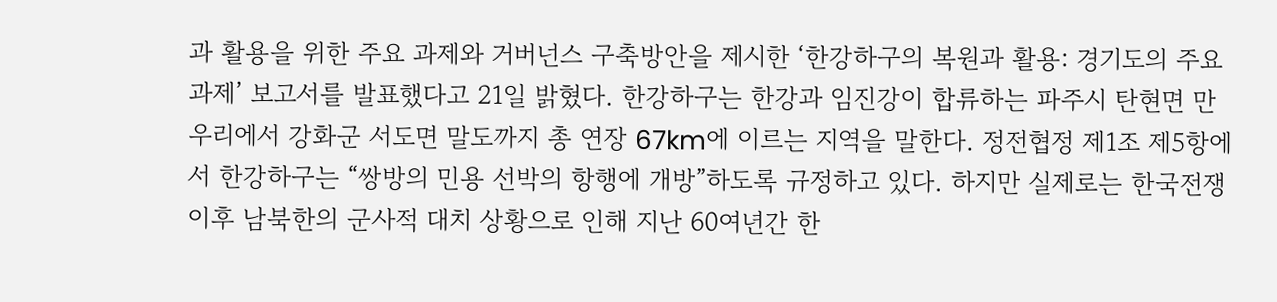과 활용을 위한 주요 과제와 거버넌스 구축방안을 제시한 ‘한강하구의 복원과 활용: 경기도의 주요 과제’ 보고서를 발표했다고 21일 밝혔다. 한강하구는 한강과 임진강이 합류하는 파주시 탄현면 만우리에서 강화군 서도면 말도까지 총 연장 67km에 이르는 지역을 말한다. 정전협정 제1조 제5항에서 한강하구는 “쌍방의 민용 선박의 항행에 개방”하도록 규정하고 있다. 하지만 실제로는 한국전쟁 이후 남북한의 군사적 대치 상황으로 인해 지난 60여년간 한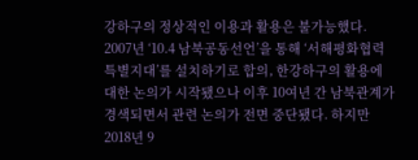강하구의 정상적인 이용과 활용은 불가능했다. 2007년 ‘10.4 남북공동선언’을 통해 ‘서해평화협력특별지대’를 설치하기로 합의, 한강하구의 활용에 대한 논의가 시작됐으나 이후 10여년 간 남북관계가 경색되면서 관련 논의가 전면 중단됐다. 하지만 2018년 9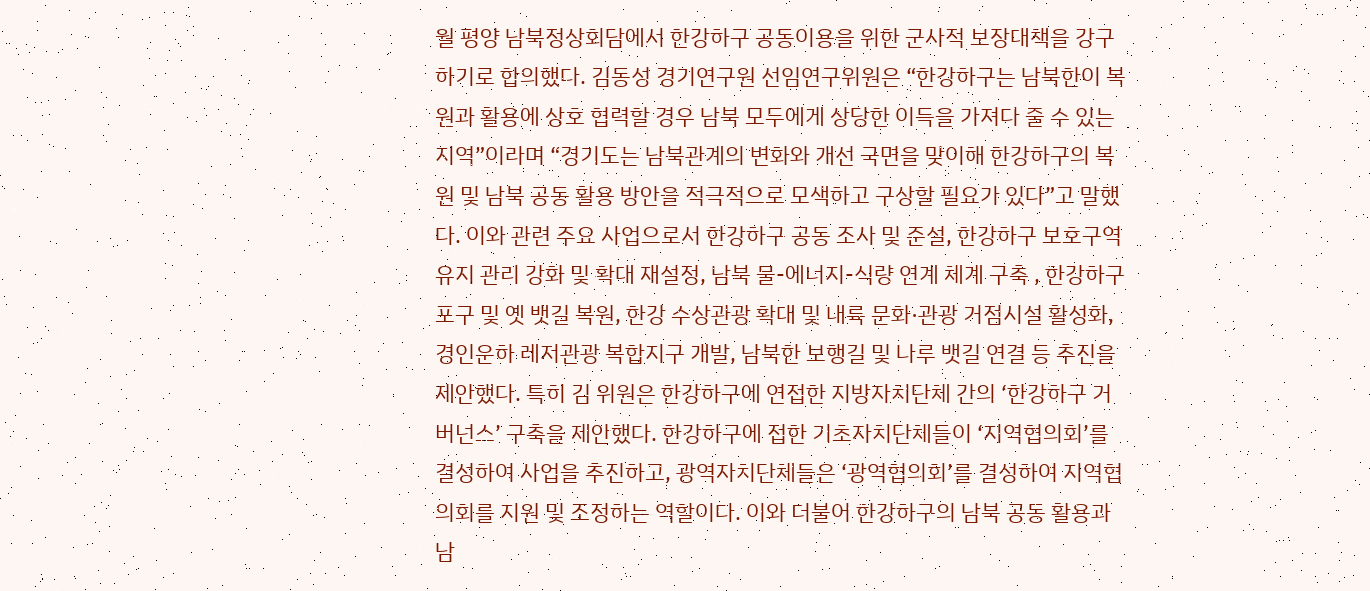월 평양 남북정상회담에서 한강하구 공동이용을 위한 군사적 보장대책을 강구하기로 합의했다. 김동성 경기연구원 선임연구위원은 “한강하구는 남북한이 복원과 활용에 상호 협력할 경우 남북 모두에게 상당한 이득을 가져다 줄 수 있는 지역”이라며 “경기도는 남북관계의 변화와 개선 국면을 맞이해 한강하구의 복원 및 남북 공동 활용 방안을 적극적으로 모색하고 구상할 필요가 있다”고 말했다. 이와 관련 주요 사업으로서 한강하구 공동 조사 및 준설, 한강하구 보호구역 유지 관리 강화 및 확대 재설정, 남북 물-에너지-식량 연계 체계 구축 , 한강하구 포구 및 옛 뱃길 복원, 한강 수상관광 확대 및 내륙 문화·관광 거점시설 활성화, 경인운하 레저관광 복합지구 개발, 남북한 보행길 및 나루 뱃길 연결 등 추진을 제안했다. 특히 김 위원은 한강하구에 연접한 지방자치단체 간의 ‘한강하구 거버넌스’ 구축을 제안했다. 한강하구에 접한 기초자치단체들이 ‘지역협의회’를 결성하여 사업을 추진하고, 광역자치단체들은 ‘광역협의회’를 결성하여 지역협의회를 지원 및 조정하는 역할이다. 이와 더불어 한강하구의 남북 공동 활용과 남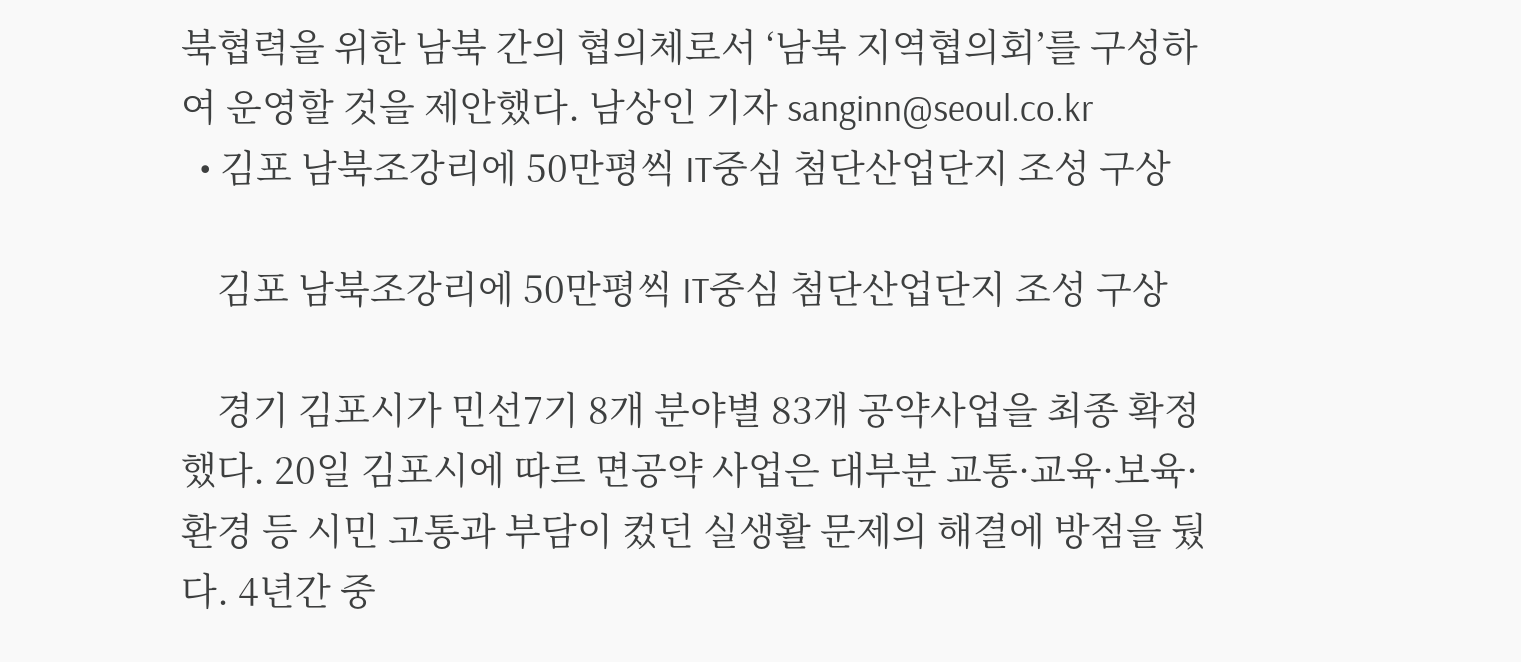북협력을 위한 남북 간의 협의체로서 ‘남북 지역협의회’를 구성하여 운영할 것을 제안했다. 남상인 기자 sanginn@seoul.co.kr
  • 김포 남북조강리에 50만평씩 IT중심 첨단산업단지 조성 구상

    김포 남북조강리에 50만평씩 IT중심 첨단산업단지 조성 구상

    경기 김포시가 민선7기 8개 분야별 83개 공약사업을 최종 확정했다. 20일 김포시에 따르 면공약 사업은 대부분 교통·교육·보육·환경 등 시민 고통과 부담이 컸던 실생활 문제의 해결에 방점을 뒀다. 4년간 중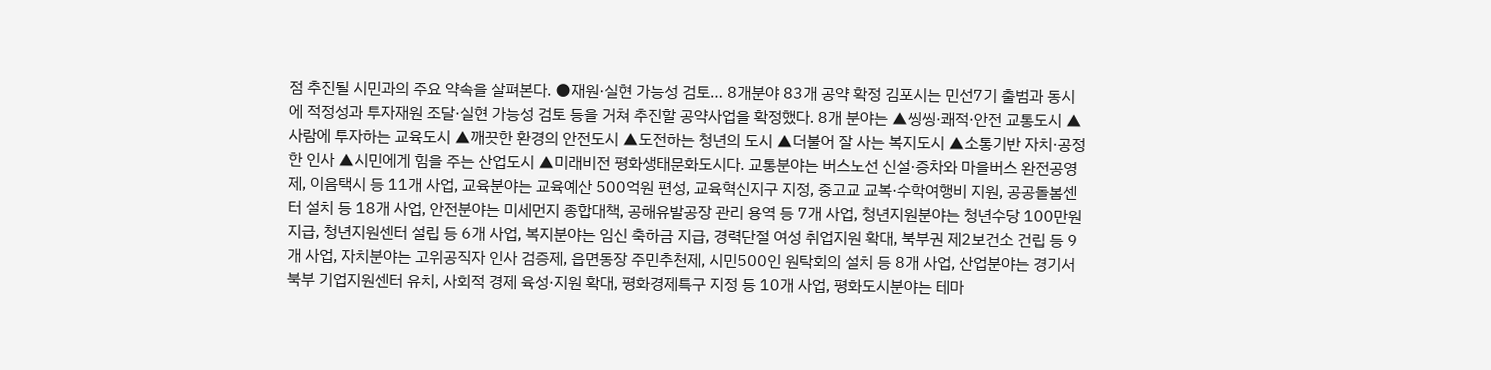점 추진될 시민과의 주요 약속을 살펴본다. ●재원·실현 가능성 검토… 8개분야 83개 공약 확정 김포시는 민선7기 출범과 동시에 적정성과 투자재원 조달·실현 가능성 검토 등을 거쳐 추진할 공약사업을 확정했다. 8개 분야는 ▲씽씽·쾌적·안전 교통도시 ▲사람에 투자하는 교육도시 ▲깨끗한 환경의 안전도시 ▲도전하는 청년의 도시 ▲더불어 잘 사는 복지도시 ▲소통기반 자치·공정한 인사 ▲시민에게 힘을 주는 산업도시 ▲미래비전 평화생태문화도시다. 교통분야는 버스노선 신설·증차와 마을버스 완전공영제, 이음택시 등 11개 사업, 교육분야는 교육예산 500억원 편성, 교육혁신지구 지정, 중고교 교복·수학여행비 지원, 공공돌봄센터 설치 등 18개 사업, 안전분야는 미세먼지 종합대책, 공해유발공장 관리 용역 등 7개 사업, 청년지원분야는 청년수당 100만원 지급, 청년지원센터 설립 등 6개 사업, 복지분야는 임신 축하금 지급, 경력단절 여성 취업지원 확대, 북부권 제2보건소 건립 등 9개 사업, 자치분야는 고위공직자 인사 검증제, 읍면동장 주민추천제, 시민500인 원탁회의 설치 등 8개 사업, 산업분야는 경기서북부 기업지원센터 유치, 사회적 경제 육성·지원 확대, 평화경제특구 지정 등 10개 사업, 평화도시분야는 테마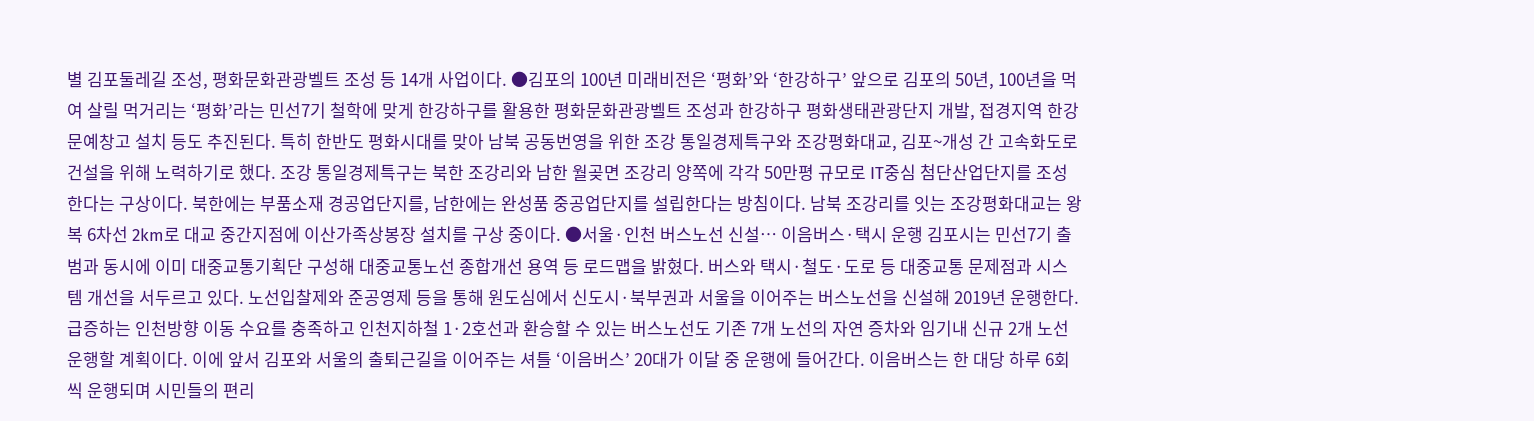별 김포둘레길 조성, 평화문화관광벨트 조성 등 14개 사업이다. ●김포의 100년 미래비전은 ‘평화’와 ‘한강하구’ 앞으로 김포의 50년, 100년을 먹여 살릴 먹거리는 ‘평화’라는 민선7기 철학에 맞게 한강하구를 활용한 평화문화관광벨트 조성과 한강하구 평화생태관광단지 개발, 접경지역 한강문예창고 설치 등도 추진된다. 특히 한반도 평화시대를 맞아 남북 공동번영을 위한 조강 통일경제특구와 조강평화대교, 김포~개성 간 고속화도로 건설을 위해 노력하기로 했다. 조강 통일경제특구는 북한 조강리와 남한 월곶면 조강리 양쪽에 각각 50만평 규모로 IT중심 첨단산업단지를 조성한다는 구상이다. 북한에는 부품소재 경공업단지를, 남한에는 완성품 중공업단지를 설립한다는 방침이다. 남북 조강리를 잇는 조강평화대교는 왕복 6차선 2km로 대교 중간지점에 이산가족상봉장 설치를 구상 중이다. ●서울·인천 버스노선 신설… 이음버스·택시 운행 김포시는 민선7기 출범과 동시에 이미 대중교통기획단 구성해 대중교통노선 종합개선 용역 등 로드맵을 밝혔다. 버스와 택시·철도·도로 등 대중교통 문제점과 시스템 개선을 서두르고 있다. 노선입찰제와 준공영제 등을 통해 원도심에서 신도시·북부권과 서울을 이어주는 버스노선을 신설해 2019년 운행한다. 급증하는 인천방향 이동 수요를 충족하고 인천지하철 1·2호선과 환승할 수 있는 버스노선도 기존 7개 노선의 자연 증차와 임기내 신규 2개 노선 운행할 계획이다. 이에 앞서 김포와 서울의 출퇴근길을 이어주는 셔틀 ‘이음버스’ 20대가 이달 중 운행에 들어간다. 이음버스는 한 대당 하루 6회씩 운행되며 시민들의 편리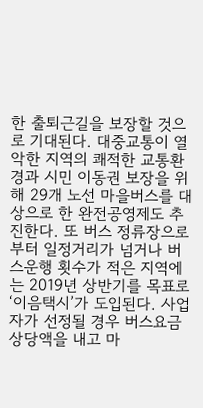한 출퇴근길을 보장할 것으로 기대된다. 대중교통이 열악한 지역의 쾌적한 교통환경과 시민 이동권 보장을 위해 29개 노선 마을버스를 대상으로 한 완전공영제도 추진한다. 또 버스 정류장으로부터 일정거리가 넘거나 버스운행 횟수가 적은 지역에는 2019년 상반기를 목표로 ‘이음택시’가 도입된다. 사업자가 선정될 경우 버스요금 상당액을 내고 마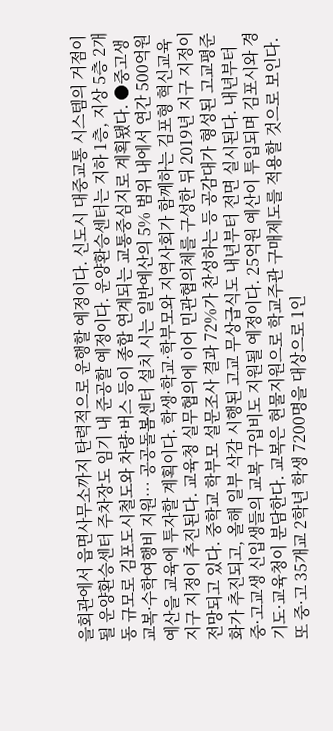을회관에서 읍면사무소까지 탄력적으로 운행할 예정이다. 신도시 대중교통 시스템의 거점이 될 운양환승센터 주차장도 임기 내 준공할 예정이다. 운양환승센터는 지하 1층, 지상 5층 2개동 규모로 김포도시철도와 차량·버스 등이 종합 연계되는 교통중심지로 계획됐다. ●중고생 교복·수학여행비 지원… 공공돌봄센터 설치 시는 일반예산의 5% 범위 내에서 연간 500억원 예산을 교육에 투자할 계획이다. 학생·학교·학부모와 지역사회가 함께하는 김포형 혁신교육지구 지정이 추진된다. 교육청 실무협의에 이어 민관협의체를 구성한 뒤 2019년 지구 지정이 전망되고 있다. 중학교 학부모 설문조사 결과 72%가 찬성하는 등 공감대가 형성된 고교평준화가 추진되고, 올해 일부 삭감 시행된 고교 무상급식도 내년부터 전면 실시된다. 내년부터 중·고교생 신입생들의 교복 구입비도 지원될 예정이다. 25억원 예산이 투입되며 김포시와 경기도·교육청이 분담한다. 교복은 현물지원으로 학교주관 구매제도를 적용할 것으로 보인다. 또 중·고 35개교 2학년 학생 7200명을 대상으로 1인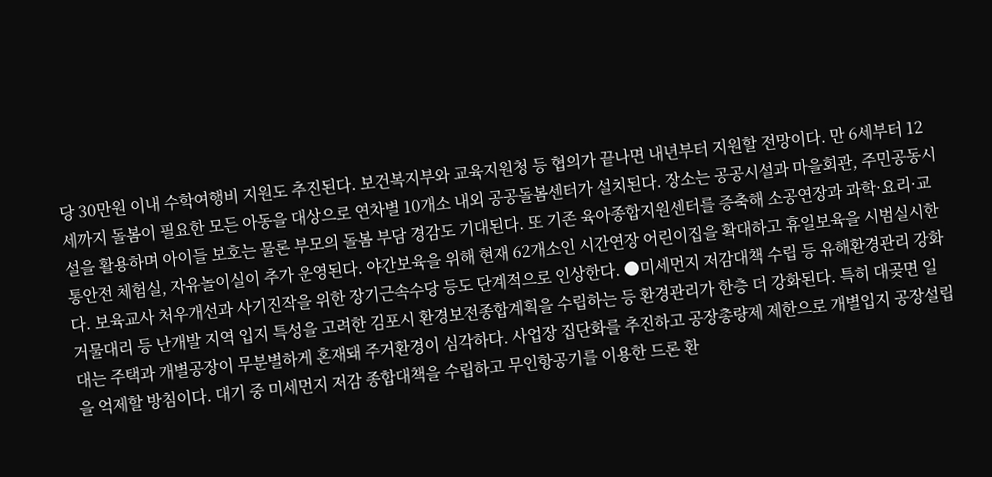당 30만원 이내 수학여행비 지원도 추진된다. 보건복지부와 교육지원청 등 협의가 끝나면 내년부터 지원할 전망이다. 만 6세부터 12세까지 돌봄이 필요한 모든 아동을 대상으로 연차별 10개소 내외 공공돌봄센터가 설치된다. 장소는 공공시설과 마을회관, 주민공동시설을 활용하며 아이들 보호는 물론 부모의 돌봄 부담 경감도 기대된다. 또 기존 육아종합지원센터를 증축해 소공연장과 과학·요리·교통안전 체험실, 자유놀이실이 추가 운영된다. 야간보육을 위해 현재 62개소인 시간연장 어린이집을 확대하고 휴일보육을 시범실시한다. 보육교사 처우개선과 사기진작을 위한 장기근속수당 등도 단계적으로 인상한다. ●미세먼지 저감대책 수립 등 유해환경관리 강화 거물대리 등 난개발 지역 입지 특성을 고려한 김포시 환경보전종합계획을 수립하는 등 환경관리가 한층 더 강화된다. 특히 대곶면 일대는 주택과 개별공장이 무분별하게 혼재돼 주거환경이 심각하다. 사업장 집단화를 추진하고 공장총량제 제한으로 개별입지 공장설립을 억제할 방침이다. 대기 중 미세먼지 저감 종합대책을 수립하고 무인항공기를 이용한 드론 환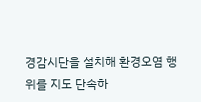경감시단을 설치해 환경오염 행위를 지도 단속하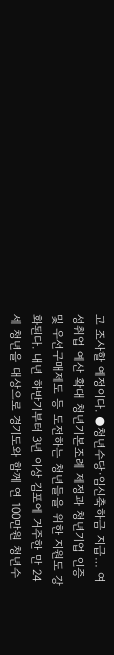고 조사할 예정이다. ●청년수당·임신축하금 지급… 여성취업 예산 확대 청년기본조례 제정과 청년기업 인증 및 우선구매제도 등 도전하는 청년들을 위한 지원도 강화된다. 내년 하반기부터 3년 이상 김포에 거주한 만 24세 청년을 대상으로 경기도와 함께 연 100만원 청년수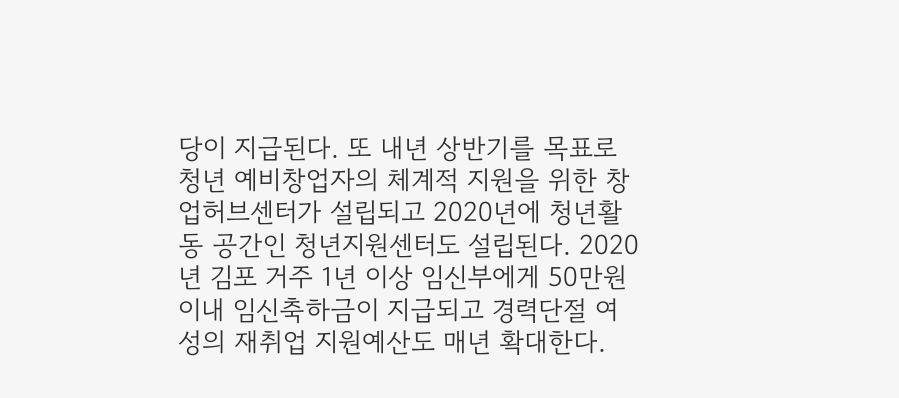당이 지급된다. 또 내년 상반기를 목표로 청년 예비창업자의 체계적 지원을 위한 창업허브센터가 설립되고 2020년에 청년활동 공간인 청년지원센터도 설립된다. 2020년 김포 거주 1년 이상 임신부에게 50만원 이내 임신축하금이 지급되고 경력단절 여성의 재취업 지원예산도 매년 확대한다.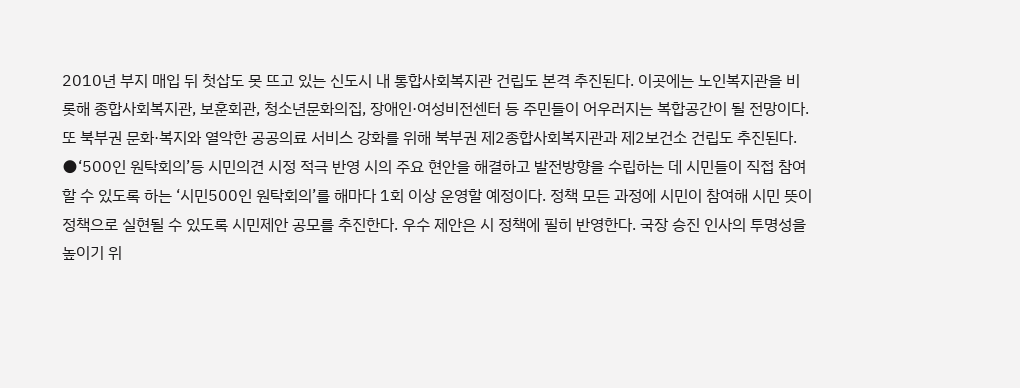2010년 부지 매입 뒤 첫삽도 못 뜨고 있는 신도시 내 통합사회복지관 건립도 본격 추진된다. 이곳에는 노인복지관을 비롯해 종합사회복지관, 보훈회관, 청소년문화의집, 장애인·여성비전센터 등 주민들이 어우러지는 복합공간이 될 전망이다. 또 북부권 문화·복지와 열악한 공공의료 서비스 강화를 위해 북부권 제2종합사회복지관과 제2보건소 건립도 추진된다. ●‘500인 원탁회의’등 시민의견 시정 적극 반영 시의 주요 현안을 해결하고 발전방향을 수립하는 데 시민들이 직접 참여할 수 있도록 하는 ‘시민500인 원탁회의’를 해마다 1회 이상 운영할 예정이다. 정책 모든 과정에 시민이 참여해 시민 뜻이 정책으로 실현될 수 있도록 시민제안 공모를 추진한다. 우수 제안은 시 정책에 필히 반영한다. 국장 승진 인사의 투명성을 높이기 위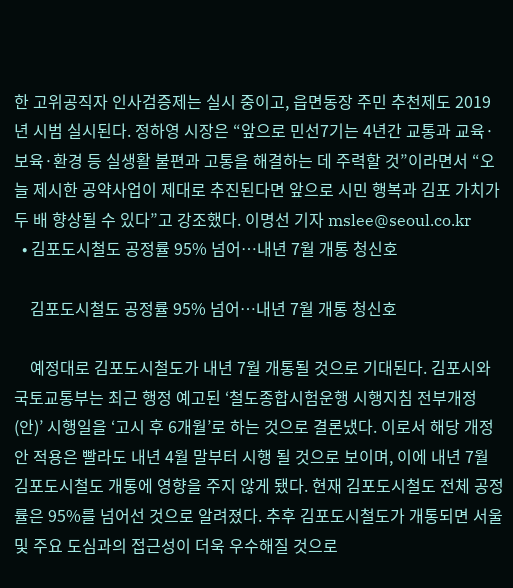한 고위공직자 인사검증제는 실시 중이고, 읍면동장 주민 추천제도 2019년 시범 실시된다. 정하영 시장은 “앞으로 민선7기는 4년간 교통과 교육·보육·환경 등 실생활 불편과 고통을 해결하는 데 주력할 것”이라면서 “오늘 제시한 공약사업이 제대로 추진된다면 앞으로 시민 행복과 김포 가치가 두 배 향상될 수 있다”고 강조했다. 이명선 기자 mslee@seoul.co.kr
  • 김포도시철도 공정률 95% 넘어…내년 7월 개통 청신호

    김포도시철도 공정률 95% 넘어…내년 7월 개통 청신호

    예정대로 김포도시철도가 내년 7월 개통될 것으로 기대된다. 김포시와 국토교통부는 최근 행정 예고된 ‘철도종합시험운행 시행지침 전부개정(안)’ 시행일을 ‘고시 후 6개월’로 하는 것으로 결론냈다. 이로서 해당 개정안 적용은 빨라도 내년 4월 말부터 시행 될 것으로 보이며, 이에 내년 7월 김포도시철도 개통에 영향을 주지 않게 됐다. 현재 김포도시철도 전체 공정률은 95%를 넘어선 것으로 알려졌다. 추후 김포도시철도가 개통되면 서울 및 주요 도심과의 접근성이 더욱 우수해질 것으로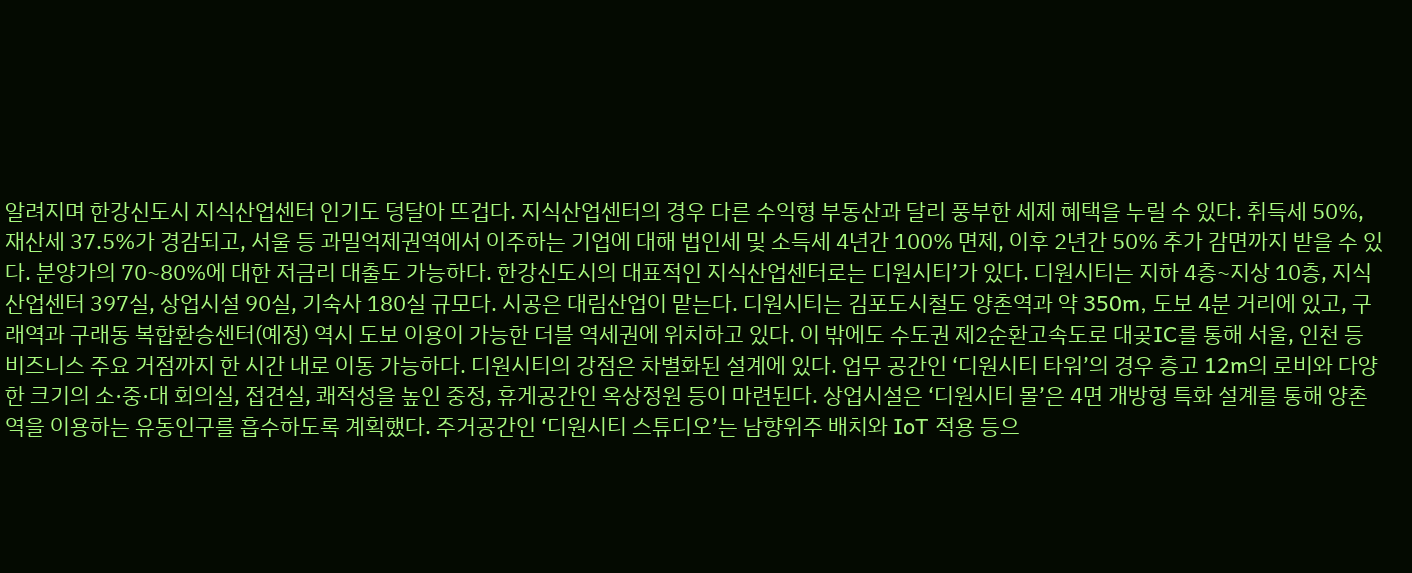알려지며 한강신도시 지식산업센터 인기도 덩달아 뜨겁다. 지식산업센터의 경우 다른 수익형 부동산과 달리 풍부한 세제 혜택을 누릴 수 있다. 취득세 50%, 재산세 37.5%가 경감되고, 서울 등 과밀억제권역에서 이주하는 기업에 대해 법인세 및 소득세 4년간 100% 면제, 이후 2년간 50% 추가 감면까지 받을 수 있다. 분양가의 70~80%에 대한 저금리 대출도 가능하다. 한강신도시의 대표적인 지식산업센터로는 디원시티’가 있다. 디원시티는 지하 4층~지상 10층, 지식산업센터 397실, 상업시설 90실, 기숙사 180실 규모다. 시공은 대림산업이 맡는다. 디원시티는 김포도시철도 양촌역과 약 350m, 도보 4분 거리에 있고, 구래역과 구래동 복합환승센터(예정) 역시 도보 이용이 가능한 더블 역세권에 위치하고 있다. 이 밖에도 수도권 제2순환고속도로 대곶IC를 통해 서울, 인천 등 비즈니스 주요 거점까지 한 시간 내로 이동 가능하다. 디원시티의 강점은 차별화된 설계에 있다. 업무 공간인 ‘디원시티 타워’의 경우 층고 12m의 로비와 다양한 크기의 소·중·대 회의실, 접견실, 쾌적성을 높인 중정, 휴게공간인 옥상정원 등이 마련된다. 상업시설은 ‘디원시티 몰’은 4면 개방형 특화 설계를 통해 양촌역을 이용하는 유동인구를 흡수하도록 계획했다. 주거공간인 ‘디원시티 스튜디오’는 남향위주 배치와 IoT 적용 등으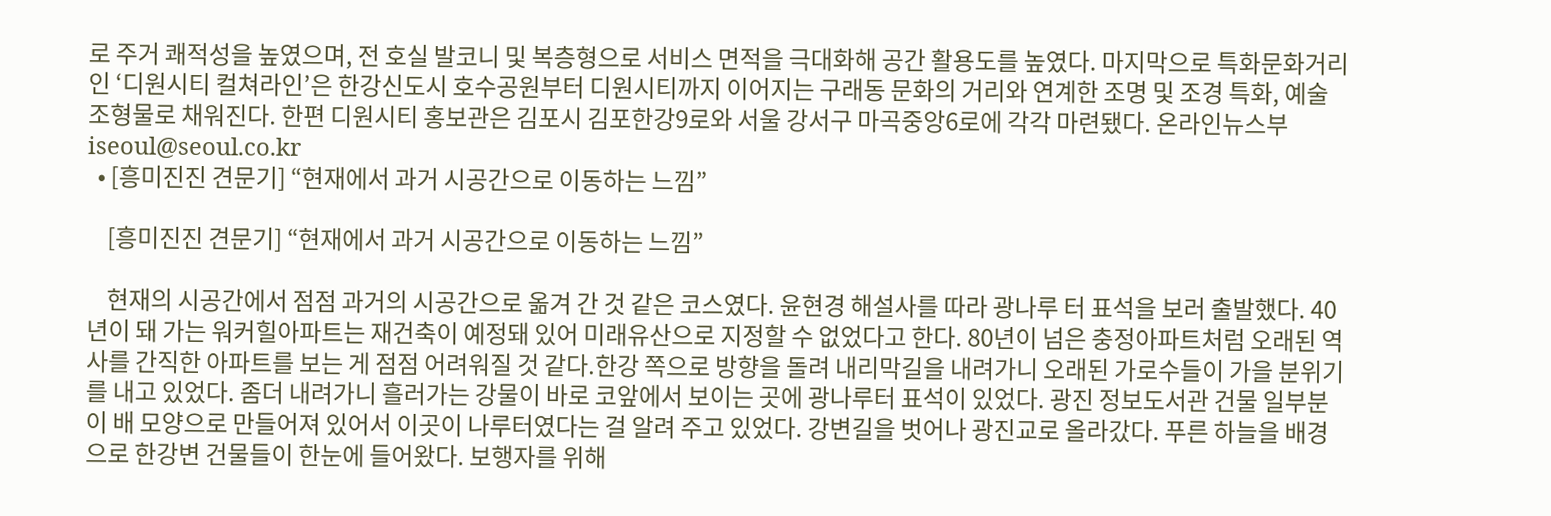로 주거 쾌적성을 높였으며, 전 호실 발코니 및 복층형으로 서비스 면적을 극대화해 공간 활용도를 높였다. 마지막으로 특화문화거리인 ‘디원시티 컬쳐라인’은 한강신도시 호수공원부터 디원시티까지 이어지는 구래동 문화의 거리와 연계한 조명 및 조경 특화, 예술 조형물로 채워진다. 한편 디원시티 홍보관은 김포시 김포한강9로와 서울 강서구 마곡중앙6로에 각각 마련됐다. 온라인뉴스부 iseoul@seoul.co.kr
  • [흥미진진 견문기] “현재에서 과거 시공간으로 이동하는 느낌”

    [흥미진진 견문기] “현재에서 과거 시공간으로 이동하는 느낌”

    현재의 시공간에서 점점 과거의 시공간으로 옮겨 간 것 같은 코스였다. 윤현경 해설사를 따라 광나루 터 표석을 보러 출발했다. 40년이 돼 가는 워커힐아파트는 재건축이 예정돼 있어 미래유산으로 지정할 수 없었다고 한다. 80년이 넘은 충정아파트처럼 오래된 역사를 간직한 아파트를 보는 게 점점 어려워질 것 같다.한강 쪽으로 방향을 돌려 내리막길을 내려가니 오래된 가로수들이 가을 분위기를 내고 있었다. 좀더 내려가니 흘러가는 강물이 바로 코앞에서 보이는 곳에 광나루터 표석이 있었다. 광진 정보도서관 건물 일부분이 배 모양으로 만들어져 있어서 이곳이 나루터였다는 걸 알려 주고 있었다. 강변길을 벗어나 광진교로 올라갔다. 푸른 하늘을 배경으로 한강변 건물들이 한눈에 들어왔다. 보행자를 위해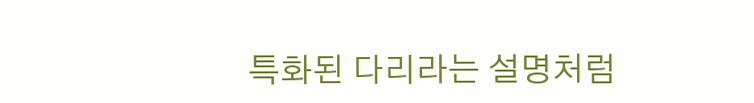특화된 다리라는 설명처럼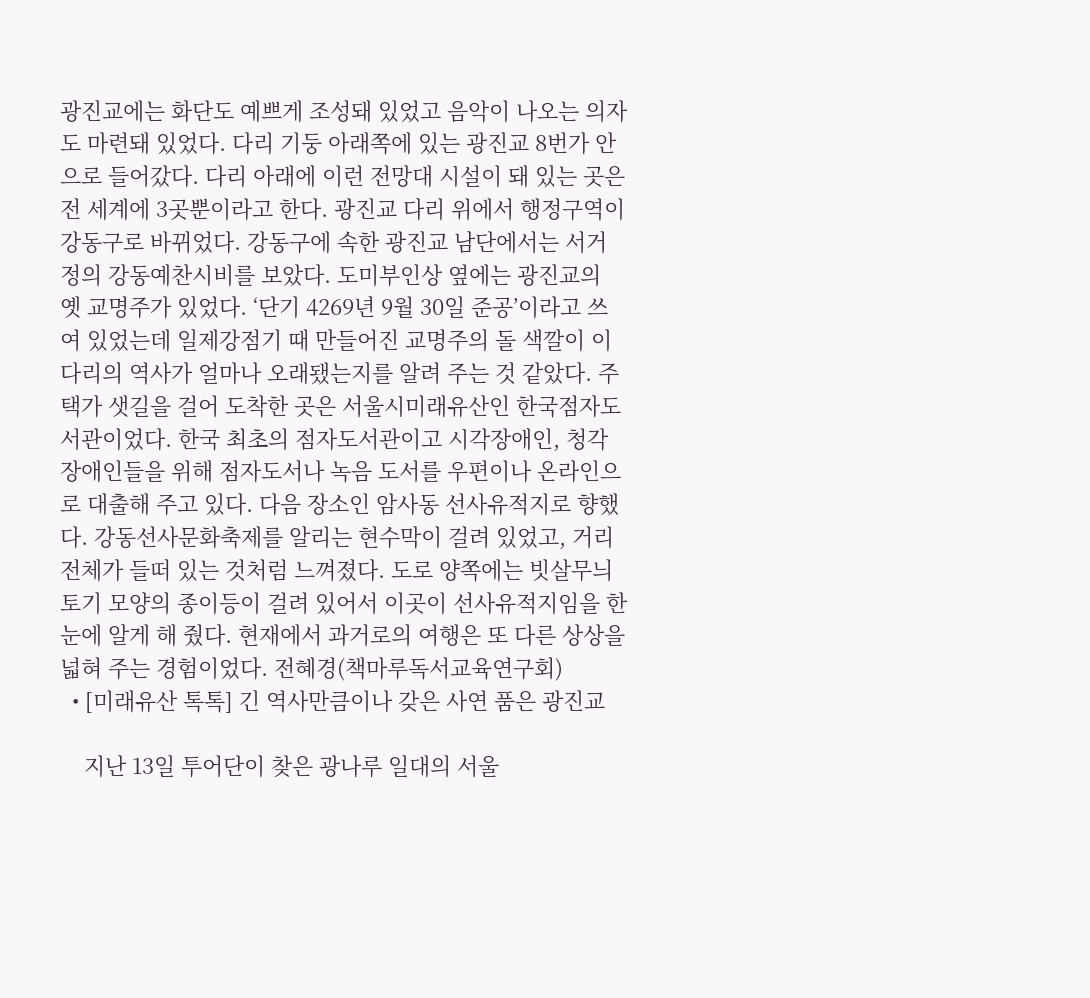광진교에는 화단도 예쁘게 조성돼 있었고 음악이 나오는 의자도 마련돼 있었다. 다리 기둥 아래쪽에 있는 광진교 8번가 안으로 들어갔다. 다리 아래에 이런 전망대 시설이 돼 있는 곳은 전 세계에 3곳뿐이라고 한다. 광진교 다리 위에서 행정구역이 강동구로 바뀌었다. 강동구에 속한 광진교 남단에서는 서거정의 강동예찬시비를 보았다. 도미부인상 옆에는 광진교의 옛 교명주가 있었다. ‘단기 4269년 9월 30일 준공’이라고 쓰여 있었는데 일제강점기 때 만들어진 교명주의 돌 색깔이 이 다리의 역사가 얼마나 오래됐는지를 알려 주는 것 같았다. 주택가 샛길을 걸어 도착한 곳은 서울시미래유산인 한국점자도서관이었다. 한국 최초의 점자도서관이고 시각장애인, 청각장애인들을 위해 점자도서나 녹음 도서를 우편이나 온라인으로 대출해 주고 있다. 다음 장소인 암사동 선사유적지로 향했다. 강동선사문화축제를 알리는 현수막이 걸려 있었고, 거리 전체가 들떠 있는 것처럼 느껴졌다. 도로 양쪽에는 빗살무늬토기 모양의 종이등이 걸려 있어서 이곳이 선사유적지임을 한눈에 알게 해 줬다. 현재에서 과거로의 여행은 또 다른 상상을 넓혀 주는 경험이었다. 전혜경(책마루독서교육연구회)
  • [미래유산 톡톡] 긴 역사만큼이나 갖은 사연 품은 광진교

    지난 13일 투어단이 찾은 광나루 일대의 서울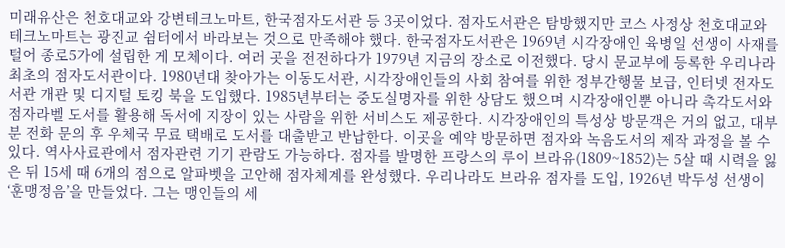미래유산은 천호대교와 강변테크노마트, 한국점자도서관 등 3곳이었다. 점자도서관은 탐방했지만 코스 사정상 천호대교와 테크노마트는 광진교 쉼터에서 바라보는 것으로 만족해야 했다. 한국점자도서관은 1969년 시각장애인 육병일 선생이 사재를 털어 종로5가에 설립한 게 모체이다. 여러 곳을 전전하다가 1979년 지금의 장소로 이전했다. 당시 문교부에 등록한 우리나라 최초의 점자도서관이다. 1980년대 찾아가는 이동도서관, 시각장애인들의 사회 참여를 위한 정부간행물 보급, 인터넷 전자도서관 개관 및 디지털 토킹 북을 도입했다. 1985년부터는 중도실명자를 위한 상담도 했으며 시각장애인뿐 아니라 촉각도서와 점자라벨 도서를 활용해 독서에 지장이 있는 사람을 위한 서비스도 제공한다. 시각장애인의 특성상 방문객은 거의 없고, 대부분 전화 문의 후 우체국 무료 택배로 도서를 대출받고 반납한다. 이곳을 예약 방문하면 점자와 녹음도서의 제작 과정을 볼 수 있다. 역사사료관에서 점자관련 기기 관람도 가능하다. 점자를 발명한 프랑스의 루이 브라유(1809~1852)는 5살 때 시력을 잃은 뒤 15세 때 6개의 점으로 알파벳을 고안해 점자체계를 완성했다. 우리나라도 브라유 점자를 도입, 1926년 박두성 선생이 ‘훈맹정음’을 만들었다. 그는 맹인들의 세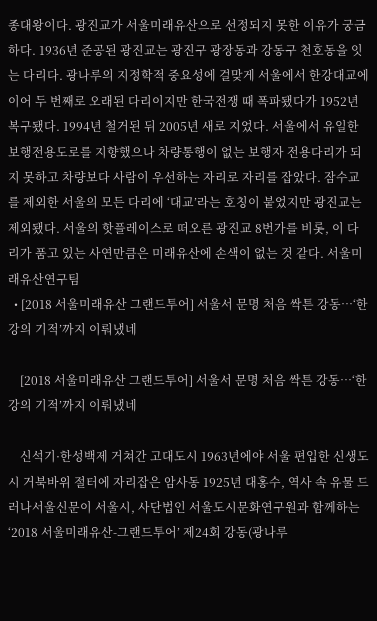종대왕이다. 광진교가 서울미래유산으로 선정되지 못한 이유가 궁금하다. 1936년 준공된 광진교는 광진구 광장동과 강동구 천호동을 잇는 다리다. 광나루의 지정학적 중요성에 걸맞게 서울에서 한강대교에 이어 두 번째로 오래된 다리이지만 한국전쟁 때 폭파됐다가 1952년 복구됐다. 1994년 철거된 뒤 2005년 새로 지었다. 서울에서 유일한 보행전용도로를 지향했으나 차량통행이 없는 보행자 전용다리가 되지 못하고 차량보다 사람이 우선하는 자리로 자리를 잡았다. 잠수교를 제외한 서울의 모든 다리에 ‘대교’라는 호칭이 붙었지만 광진교는 제외됐다. 서울의 핫플레이스로 떠오른 광진교 8번가를 비롯, 이 다리가 품고 있는 사연만큼은 미래유산에 손색이 없는 것 같다. 서울미래유산연구팀
  • [2018 서울미래유산 그랜드투어] 서울서 문명 처음 싹튼 강동…‘한강의 기적’까지 이뤄냈네

    [2018 서울미래유산 그랜드투어] 서울서 문명 처음 싹튼 강동…‘한강의 기적’까지 이뤄냈네

    신석기·한성백제 거쳐간 고대도시 1963년에야 서울 편입한 신생도시 거북바위 절터에 자리잡은 암사동 1925년 대홍수, 역사 속 유물 드러나서울신문이 서울시, 사단법인 서울도시문화연구원과 함께하는 ‘2018 서울미래유산-그랜드투어’ 제24회 강동(광나루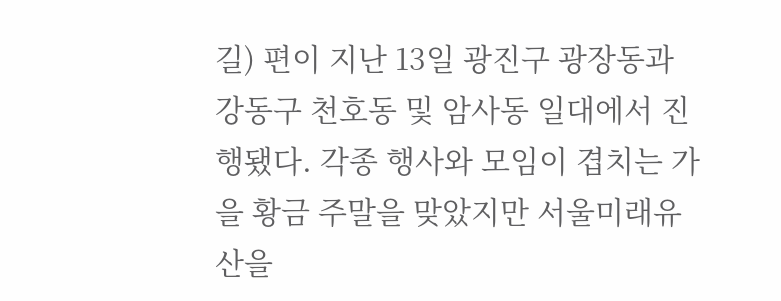길) 편이 지난 13일 광진구 광장동과 강동구 천호동 및 암사동 일대에서 진행됐다. 각종 행사와 모임이 겹치는 가을 황금 주말을 맞았지만 서울미래유산을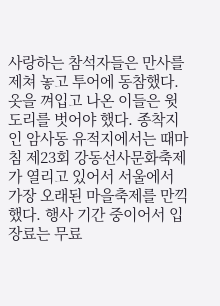사랑하는 참석자들은 만사를 제쳐 놓고 투어에 동참했다. 옷을 껴입고 나온 이들은 윗도리를 벗어야 했다. 종착지인 암사동 유적지에서는 때마침 제23회 강동선사문화축제가 열리고 있어서 서울에서 가장 오래된 마을축제를 만끽했다. 행사 기간 중이어서 입장료는 무료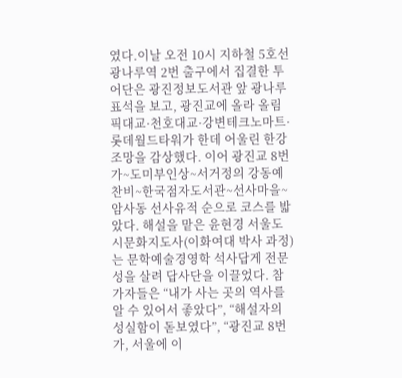였다.이날 오전 10시 지하철 5호선 광나루역 2번 출구에서 집결한 투어단은 광진정보도서관 앞 광나루 표석을 보고, 광진교에 올라 올림픽대교·천호대교·강변테크노마트·롯데월드타워가 한데 어울린 한강 조망을 감상했다. 이어 광진교 8번가~도미부인상~서거정의 강동예찬비~한국점자도서관~선사마을~암사동 선사유적 순으로 코스를 밟았다. 해설을 맡은 윤현경 서울도시문화지도사(이화여대 박사 과정)는 문학예술경영학 석사답게 전문성을 살려 답사단을 이끌었다. 참가자들은 “내가 사는 곳의 역사를 알 수 있어서 좋았다”, “해설자의 성실함이 돋보였다”, “광진교 8번가, 서울에 이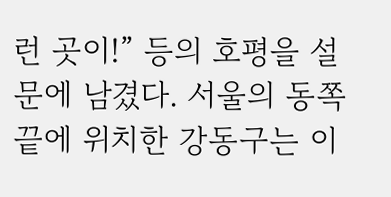런 곳이!” 등의 호평을 설문에 남겼다. 서울의 동쪽 끝에 위치한 강동구는 이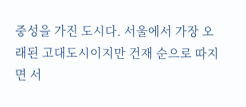중성을 가진 도시다. 서울에서 가장 오래된 고대도시이지만 건재 순으로 따지면 서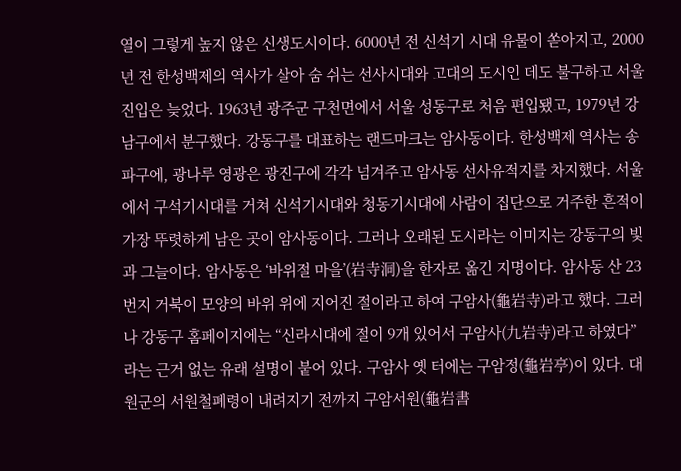열이 그렇게 높지 않은 신생도시이다. 6000년 전 신석기 시대 유물이 쏟아지고, 2000년 전 한성백제의 역사가 살아 숨 쉬는 선사시대와 고대의 도시인 데도 불구하고 서울 진입은 늦었다. 1963년 광주군 구천면에서 서울 성동구로 처음 편입됐고, 1979년 강남구에서 분구했다. 강동구를 대표하는 랜드마크는 암사동이다. 한성백제 역사는 송파구에, 광나루 영광은 광진구에 각각 넘겨주고 암사동 선사유적지를 차지했다. 서울에서 구석기시대를 거쳐 신석기시대와 청동기시대에 사람이 집단으로 거주한 흔적이 가장 뚜렷하게 남은 곳이 암사동이다. 그러나 오래된 도시라는 이미지는 강동구의 빛과 그늘이다. 암사동은 ‘바위절 마을’(岩寺洞)을 한자로 옮긴 지명이다. 암사동 산 23번지 거북이 모양의 바위 위에 지어진 절이라고 하여 구암사(龜岩寺)라고 했다. 그러나 강동구 홈페이지에는 “신라시대에 절이 9개 있어서 구암사(九岩寺)라고 하였다”라는 근거 없는 유래 설명이 붙어 있다. 구암사 옛 터에는 구암정(龜岩亭)이 있다. 대원군의 서원철폐령이 내려지기 전까지 구암서원(龜岩書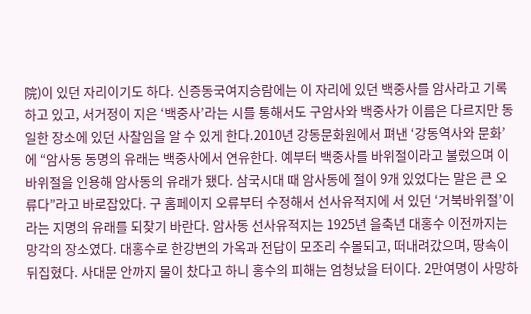院)이 있던 자리이기도 하다. 신증동국여지승람에는 이 자리에 있던 백중사를 암사라고 기록하고 있고, 서거정이 지은 ‘백중사’라는 시를 통해서도 구암사와 백중사가 이름은 다르지만 동일한 장소에 있던 사찰임을 알 수 있게 한다.2010년 강동문화원에서 펴낸 ‘강동역사와 문화’에 “암사동 동명의 유래는 백중사에서 연유한다. 예부터 백중사를 바위절이라고 불렀으며 이 바위절을 인용해 암사동의 유래가 됐다. 삼국시대 때 암사동에 절이 9개 있었다는 말은 큰 오류다”라고 바로잡았다. 구 홈페이지 오류부터 수정해서 선사유적지에 서 있던 ‘거북바위절’이라는 지명의 유래를 되찾기 바란다. 암사동 선사유적지는 1925년 을축년 대홍수 이전까지는 망각의 장소였다. 대홍수로 한강변의 가옥과 전답이 모조리 수몰되고, 떠내려갔으며, 땅속이 뒤집혔다. 사대문 안까지 물이 찼다고 하니 홍수의 피해는 엄청났을 터이다. 2만여명이 사망하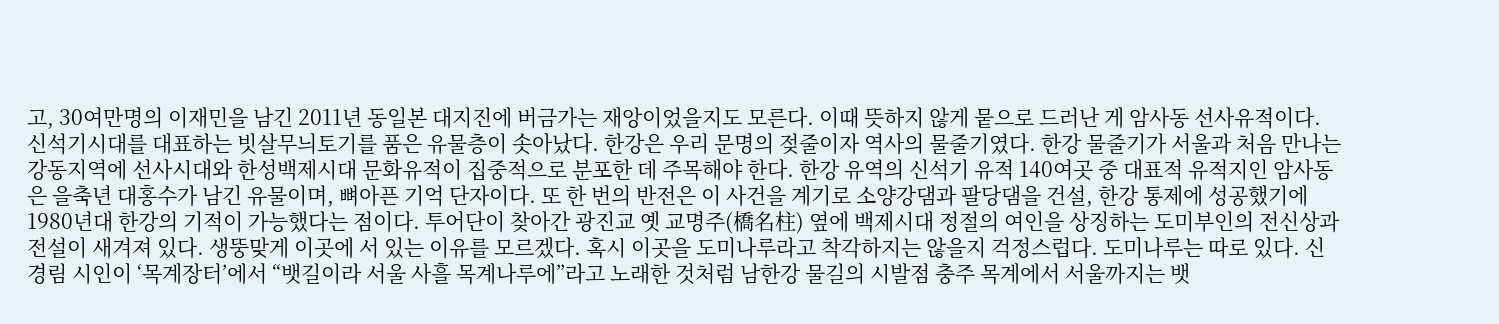고, 30여만명의 이재민을 남긴 2011년 동일본 대지진에 버금가는 재앙이었을지도 모른다. 이때 뜻하지 않게 뭍으로 드러난 게 암사동 선사유적이다. 신석기시대를 대표하는 빗살무늬토기를 품은 유물층이 솟아났다. 한강은 우리 문명의 젖줄이자 역사의 물줄기였다. 한강 물줄기가 서울과 처음 만나는 강동지역에 선사시대와 한성백제시대 문화유적이 집중적으로 분포한 데 주목해야 한다. 한강 유역의 신석기 유적 140여곳 중 대표적 유적지인 암사동은 을축년 대홍수가 남긴 유물이며, 뼈아픈 기억 단자이다. 또 한 번의 반전은 이 사건을 계기로 소양강댐과 팔당댐을 건설, 한강 통제에 성공했기에 1980년대 한강의 기적이 가능했다는 점이다. 투어단이 찾아간 광진교 옛 교명주(橋名柱) 옆에 백제시대 정절의 여인을 상징하는 도미부인의 전신상과 전설이 새겨져 있다. 생뚱맞게 이곳에 서 있는 이유를 모르겠다. 혹시 이곳을 도미나루라고 착각하지는 않을지 걱정스럽다. 도미나루는 따로 있다. 신경림 시인이 ‘목계장터’에서 “뱃길이라 서울 사흘 목계나루에”라고 노래한 것처럼 남한강 물길의 시발점 충주 목계에서 서울까지는 뱃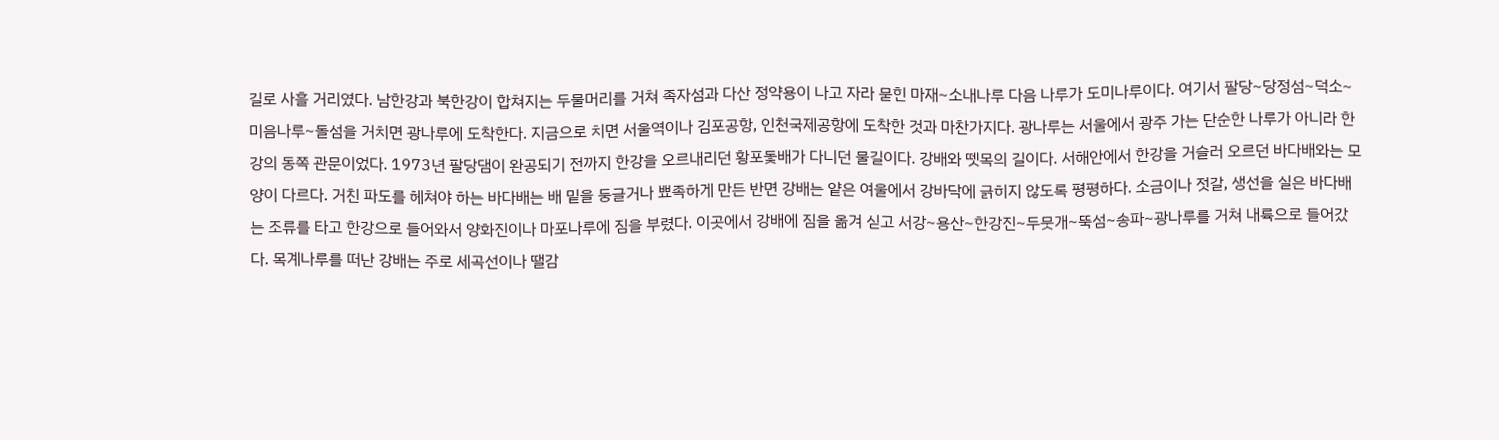길로 사흘 거리였다. 남한강과 북한강이 합쳐지는 두물머리를 거쳐 족자섬과 다산 정약용이 나고 자라 묻힌 마재~소내나루 다음 나루가 도미나루이다. 여기서 팔당~당정섬~덕소~미음나루~돌섬을 거치면 광나루에 도착한다. 지금으로 치면 서울역이나 김포공항, 인천국제공항에 도착한 것과 마찬가지다. 광나루는 서울에서 광주 가는 단순한 나루가 아니라 한강의 동쪽 관문이었다. 1973년 팔당댐이 완공되기 전까지 한강을 오르내리던 황포돛배가 다니던 물길이다. 강배와 뗏목의 길이다. 서해안에서 한강을 거슬러 오르던 바다배와는 모양이 다르다. 거친 파도를 헤쳐야 하는 바다배는 배 밑을 둥글거나 뾰족하게 만든 반면 강배는 얕은 여울에서 강바닥에 긁히지 않도록 평평하다. 소금이나 젓갈, 생선을 실은 바다배는 조류를 타고 한강으로 들어와서 양화진이나 마포나루에 짐을 부렸다. 이곳에서 강배에 짐을 옮겨 싣고 서강~용산~한강진~두뭇개~뚝섬~송파~광나루를 거쳐 내륙으로 들어갔다. 목계나루를 떠난 강배는 주로 세곡선이나 땔감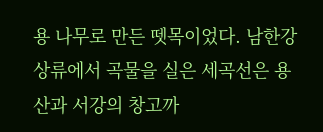용 나무로 만든 뗏목이었다. 남한강 상류에서 곡물을 실은 세곡선은 용산과 서강의 창고까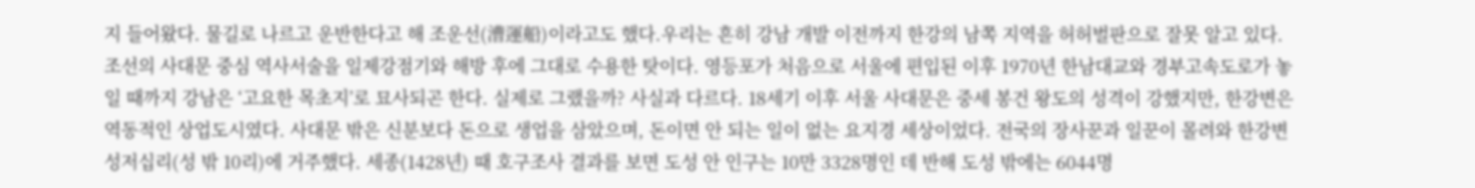지 들어왔다. 물길로 나르고 운반한다고 해 조운선(漕運船)이라고도 했다.우리는 흔히 강남 개발 이전까지 한강의 남쪽 지역을 허허벌판으로 잘못 알고 있다. 조선의 사대문 중심 역사서술을 일제강점기와 해방 후에 그대로 수용한 탓이다. 영등포가 처음으로 서울에 편입된 이후 1970년 한남대교와 경부고속도로가 놓일 때까지 강남은 ‘고요한 목초지’로 묘사되곤 한다. 실제로 그랬을까? 사실과 다르다. 18세기 이후 서울 사대문은 중세 봉건 왕도의 성격이 강했지만, 한강변은 역동적인 상업도시였다. 사대문 밖은 신분보다 돈으로 생업을 삼았으며, 돈이면 안 되는 일이 없는 요지경 세상이었다. 전국의 장사꾼과 일꾼이 몰려와 한강변 성저십리(성 밖 10리)에 거주했다. 세종(1428년) 때 호구조사 결과를 보면 도성 안 인구는 10만 3328명인 데 반해 도성 밖에는 6044명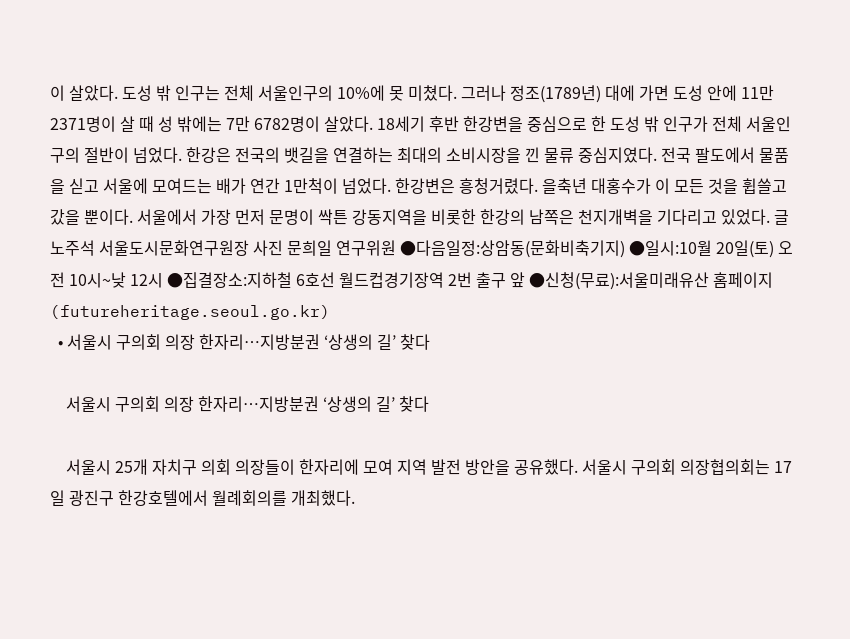이 살았다. 도성 밖 인구는 전체 서울인구의 10%에 못 미쳤다. 그러나 정조(1789년) 대에 가면 도성 안에 11만 2371명이 살 때 성 밖에는 7만 6782명이 살았다. 18세기 후반 한강변을 중심으로 한 도성 밖 인구가 전체 서울인구의 절반이 넘었다. 한강은 전국의 뱃길을 연결하는 최대의 소비시장을 낀 물류 중심지였다. 전국 팔도에서 물품을 싣고 서울에 모여드는 배가 연간 1만척이 넘었다. 한강변은 흥청거렸다. 을축년 대홍수가 이 모든 것을 휩쓸고 갔을 뿐이다. 서울에서 가장 먼저 문명이 싹튼 강동지역을 비롯한 한강의 남쪽은 천지개벽을 기다리고 있었다. 글 노주석 서울도시문화연구원장 사진 문희일 연구위원 ●다음일정:상암동(문화비축기지) ●일시:10월 20일(토) 오전 10시~낮 12시 ●집결장소:지하철 6호선 월드컵경기장역 2번 출구 앞 ●신청(무료):서울미래유산 홈페이지(futureheritage.seoul.go.kr)
  • 서울시 구의회 의장 한자리…지방분권 ‘상생의 길’ 찾다

    서울시 구의회 의장 한자리…지방분권 ‘상생의 길’ 찾다

    서울시 25개 자치구 의회 의장들이 한자리에 모여 지역 발전 방안을 공유했다. 서울시 구의회 의장협의회는 17일 광진구 한강호텔에서 월례회의를 개최했다.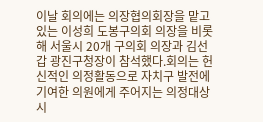이날 회의에는 의장협의회장을 맡고 있는 이성희 도봉구의회 의장을 비롯해 서울시 20개 구의회 의장과 김선갑 광진구청장이 참석했다.회의는 헌신적인 의정활동으로 자치구 발전에 기여한 의원에게 주어지는 의정대상 시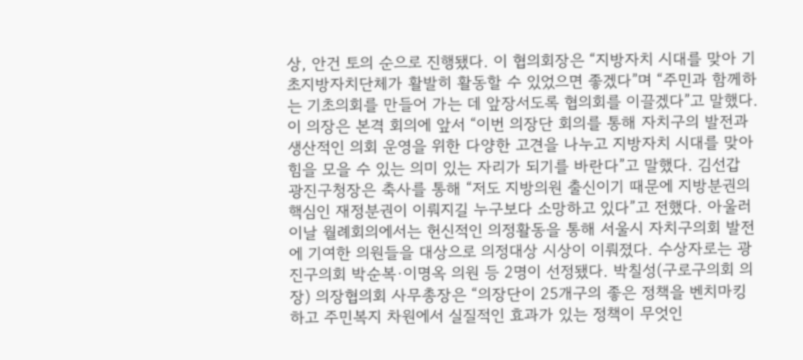상, 안건 토의 순으로 진행됐다. 이 협의회장은 “지방자치 시대를 맞아 기초지방자치단체가 활발히 활동할 수 있었으면 좋겠다”며 “주민과 함께하는 기초의회를 만들어 가는 데 앞장서도록 협의회를 이끌겠다”고 말했다. 이 의장은 본격 회의에 앞서 “이번 의장단 회의를 통해 자치구의 발전과 생산적인 의회 운영을 위한 다양한 고견을 나누고 지방자치 시대를 맞아 힘을 모을 수 있는 의미 있는 자리가 되기를 바란다”고 말했다. 김선갑 광진구청장은 축사를 통해 “저도 지방의원 출신이기 때문에 지방분권의 핵심인 재정분권이 이뤄지길 누구보다 소망하고 있다”고 전했다. 아울러 이날 월례회의에서는 헌신적인 의정활동을 통해 서울시 자치구의회 발전에 기여한 의원들을 대상으로 의정대상 시상이 이뤄졌다. 수상자로는 광진구의회 박순복·이명옥 의원 등 2명이 선정됐다. 박칠성(구로구의회 의장) 의장협의회 사무총장은 “의장단이 25개구의 좋은 정책을 벤치마킹하고 주민복지 차원에서 실질적인 효과가 있는 정책이 무엇인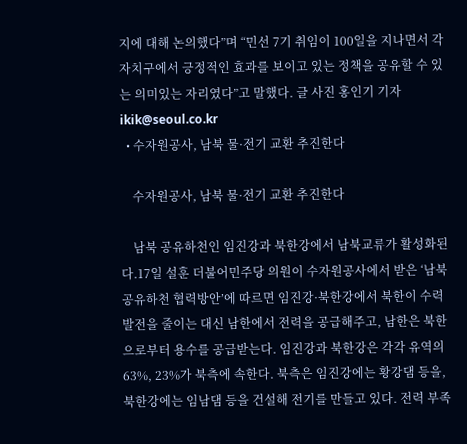지에 대해 논의했다”며 “민선 7기 취임이 100일을 지나면서 각 자치구에서 긍정적인 효과를 보이고 있는 정책을 공유할 수 있는 의미있는 자리였다”고 말했다. 글 사진 홍인기 기자 ikik@seoul.co.kr
  • 수자원공사, 남북 물·전기 교환 추진한다

    수자원공사, 남북 물·전기 교환 추진한다

    남북 공유하천인 임진강과 북한강에서 남북교류가 활성화된다.17일 설훈 더불어민주당 의원이 수자원공사에서 받은 ‘남북 공유하천 협력방안’에 따르면 임진강·북한강에서 북한이 수력발전을 줄이는 대신 남한에서 전력을 공급해주고, 남한은 북한으로부터 용수를 공급받는다. 임진강과 북한강은 각각 유역의 63%, 23%가 북측에 속한다. 북측은 임진강에는 황강댐 등을, 북한강에는 임남댐 등을 건설해 전기를 만들고 있다. 전력 부족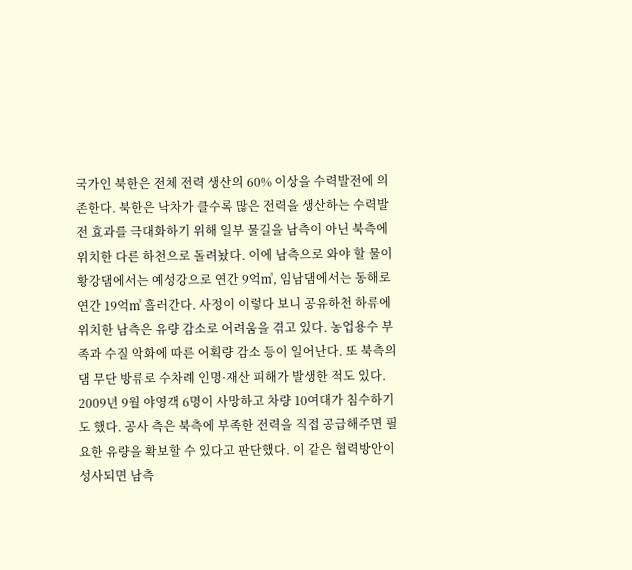국가인 북한은 전체 전력 생산의 60% 이상을 수력발전에 의존한다. 북한은 낙차가 클수록 많은 전력을 생산하는 수력발전 효과를 극대화하기 위해 일부 물길을 남측이 아닌 북측에 위치한 다른 하천으로 돌려놨다. 이에 남측으로 와야 할 물이 황강댐에서는 예성강으로 연간 9억㎥, 임남댐에서는 동해로 연간 19억㎥ 흘러간다. 사정이 이렇다 보니 공유하천 하류에 위치한 남측은 유량 감소로 어려움을 겪고 있다. 농업용수 부족과 수질 악화에 따른 어획량 감소 등이 일어난다. 또 북측의 댐 무단 방류로 수차례 인명·재산 피해가 발생한 적도 있다. 2009년 9월 야영객 6명이 사망하고 차량 10여대가 침수하기도 했다. 공사 측은 북측에 부족한 전력을 직접 공급해주면 필요한 유량을 확보할 수 있다고 판단했다. 이 같은 협력방안이 성사되면 남측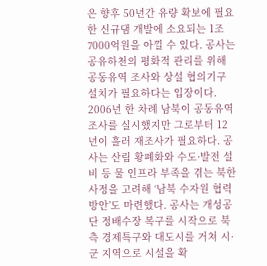은 향후 50년간 유량 확보에 필요한 신규댐 개발에 소요되는 1조7000억원을 아낄 수 있다. 공사는 공유하천의 평화적 관리를 위해 공동유역 조사와 상설 협의기구 설치가 필요하다는 입장이다. 2006년 한 차례 남북이 공동유역 조사를 실시했지만 그로부터 12년이 흘러 재조사가 필요하다. 공사는 산림 황폐화와 수도·발전 설비 등 물 인프라 부족을 겪는 북한 사정을 고려해 ‘남북 수자원 협력방안’도 마련했다. 공사는 개성공단 정배수장 복구를 시작으로 북측 경제특구와 대도시를 거쳐 시·군 지역으로 시설을 확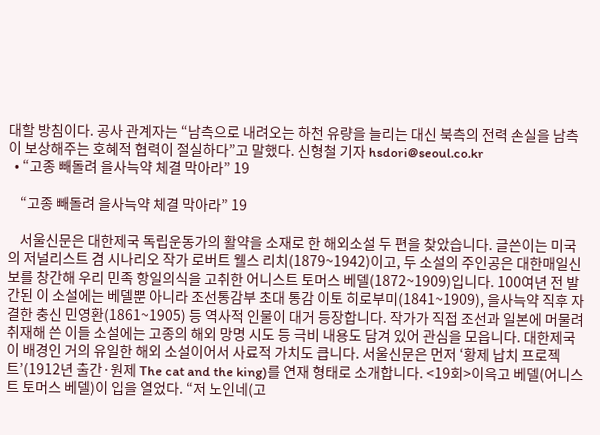대할 방침이다. 공사 관계자는 “남측으로 내려오는 하천 유량을 늘리는 대신 북측의 전력 손실을 남측이 보상해주는 호혜적 협력이 절실하다”고 말했다. 신형철 기자 hsdori@seoul.co.kr
  • “고종 빼돌려 을사늑약 체결 막아라” 19

    “고종 빼돌려 을사늑약 체결 막아라” 19

    서울신문은 대한제국 독립운동가의 활약을 소재로 한 해외소설 두 편을 찾았습니다. 글쓴이는 미국의 저널리스트 겸 시나리오 작가 로버트 웰스 리치(1879~1942)이고, 두 소설의 주인공은 대한매일신보를 창간해 우리 민족 항일의식을 고취한 어니스트 토머스 베델(1872~1909)입니다. 100여년 전 발간된 이 소설에는 베델뿐 아니라 조선통감부 초대 통감 이토 히로부미(1841~1909), 을사늑약 직후 자결한 충신 민영환(1861~1905) 등 역사적 인물이 대거 등장합니다. 작가가 직접 조선과 일본에 머물려 취재해 쓴 이들 소설에는 고종의 해외 망명 시도 등 극비 내용도 담겨 있어 관심을 모읍니다. 대한제국이 배경인 거의 유일한 해외 소설이어서 사료적 가치도 큽니다. 서울신문은 먼저 ‘황제 납치 프로젝트’(1912년 출간·원제 The cat and the king)를 연재 형태로 소개합니다. <19회>이윽고 베델(어니스트 토머스 베델)이 입을 열었다. “저 노인네(고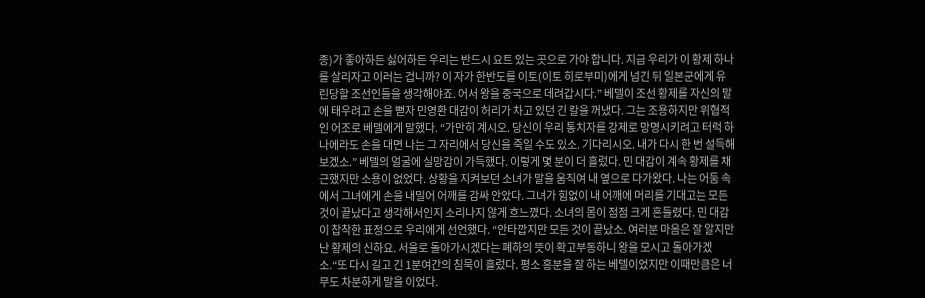종)가 좋아하든 싫어하든 우리는 반드시 요트 있는 곳으로 가야 합니다. 지금 우리가 이 황제 하나를 살리자고 이러는 겁니까? 이 자가 한반도를 이토(이토 히로부미)에게 넘긴 뒤 일본군에게 유린당할 조선인들을 생각해야죠. 어서 왕을 중국으로 데려갑시다.” 베델이 조선 황제를 자신의 말에 태우려고 손을 뻗자 민영환 대감이 허리가 차고 있던 긴 칼을 꺼냈다. 그는 조용하지만 위협적인 어조로 베델에게 말했다. “가만히 계시오. 당신이 우리 통치자를 강제로 망명시키려고 터럭 하나에라도 손을 대면 나는 그 자리에서 당신을 죽일 수도 있소. 기다리시오. 내가 다시 한 번 설득해 보겠소.” 베델의 얼굴에 실망감이 가득했다. 이렇게 몇 분이 더 흘렀다. 민 대감이 계속 황제를 채근했지만 소용이 없었다. 상황을 지켜보던 소녀가 말을 움직여 내 옆으로 다가왔다. 나는 어둠 속에서 그녀에게 손을 내밀어 어깨를 감싸 안았다. 그녀가 힘없이 내 어깨에 머리를 기대고는 모든 것이 끝났다고 생각해서인지 소리나지 않게 흐느꼈다. 소녀의 몸이 점점 크게 흔들렸다. 민 대감이 찹착한 표정으로 우리에게 선언했다. “안타깝지만 모든 것이 끝났소. 여러분 마음은 잘 알지만 난 황제의 신하요. 서울로 돌아가시겠다는 폐하의 뜻이 확고부동하니 왕을 모시고 돌아가겠소.“또 다시 길고 긴 1분여간의 침묵이 흘렀다. 평소 흥분을 잘 하는 베델이었지만 이때만큼은 너무도 차분하게 말을 이었다.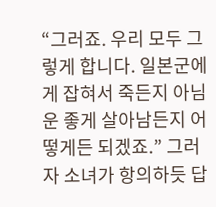“그러죠. 우리 모두 그렇게 합니다. 일본군에게 잡혀서 죽든지 아님 운 좋게 살아남든지 어떻게든 되겠죠.” 그러자 소녀가 항의하듯 답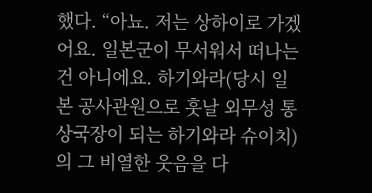했다. “아뇨. 저는 상하이로 가겠어요. 일본군이 무서워서 떠나는 건 아니에요. 하기와라(당시 일본 공사관원으로 훗날 외무성 통상국장이 되는 하기와라 슈이치)의 그 비열한 웃음을 다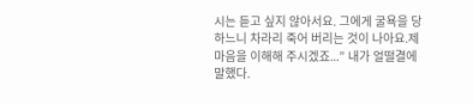시는 듣고 싶지 않아서요. 그에게 굴욕을 당하느니 차라리 죽어 버리는 것이 나아요.제 마음을 이해해 주시겠죠...” 내가 얼떨결에 말했다.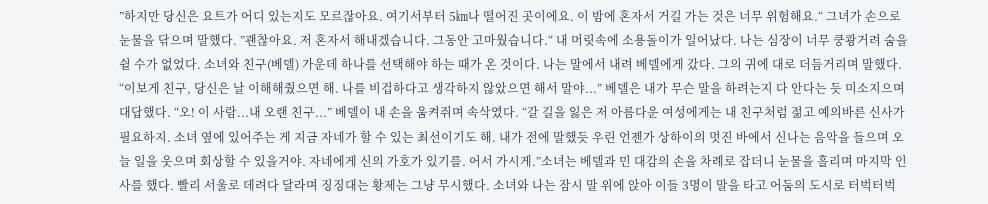”하지만 당신은 요트가 어디 있는지도 모르잖아요. 여기서부터 5㎞나 떨어진 곳이에요. 이 밤에 혼자서 거길 가는 것은 너무 위험해요.“ 그녀가 손으로 눈물을 닦으며 말했다. ”괜찮아요. 저 혼자서 해내겠습니다. 그동안 고마웠습니다.“ 내 머릿속에 소용돌이가 일어났다. 나는 심장이 너무 쿵쾅거려 숨을 쉴 수가 없었다. 소녀와 친구(베델) 가운데 하나를 선택해야 하는 때가 온 것이다. 나는 말에서 내려 베델에게 갔다. 그의 귀에 대로 더듬거리며 말했다. “이보게 친구, 당신은 날 이해해줬으면 해. 나를 비겁하다고 생각하지 않았으면 해서 말야...” 베델은 내가 무슨 말을 하려는지 다 안다는 듯 미소지으며 대답했다. “오! 이 사람...내 오랜 친구...” 베델이 내 손을 움켜쥐며 속삭였다. “갈 길을 잃은 저 아름다운 여성에게는 내 친구처럼 젊고 예의바른 신사가 필요하지. 소녀 옆에 있어주는 게 지금 자네가 할 수 있는 최선이기도 해. 내가 전에 말했듯 우린 언젠가 상하이의 멋진 바에서 신나는 음악을 들으며 오늘 일을 웃으며 회상할 수 있을거야. 자네에게 신의 가호가 있기를. 어서 가시게.”소녀는 베델과 민 대감의 손을 차례로 잡더니 눈물을 흘리며 마지막 인사를 했다. 빨리 서울로 데려다 달라며 징징대는 황제는 그냥 무시했다. 소녀와 나는 잠시 말 위에 앉아 이들 3명이 말을 타고 어둠의 도시로 터벅터벅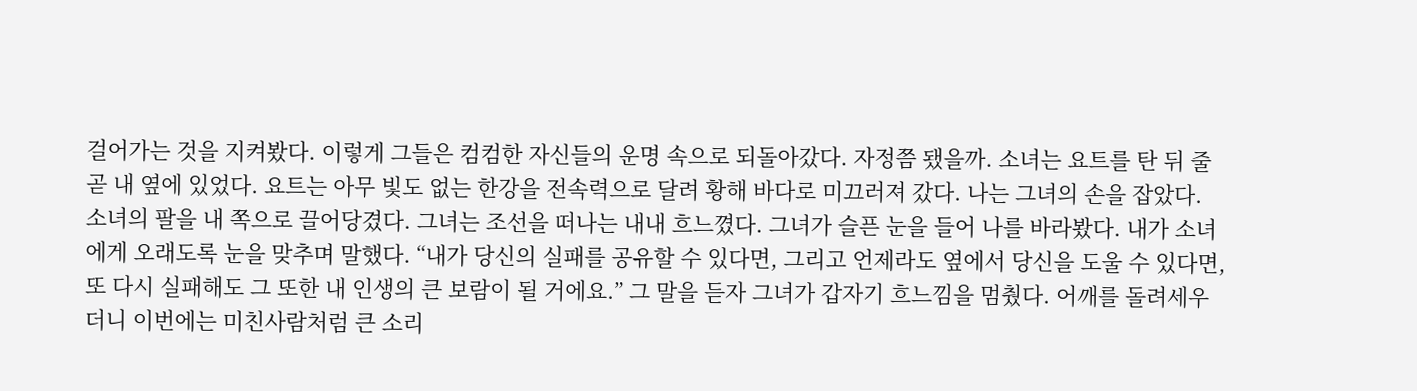걸어가는 것을 지켜봤다. 이렇게 그들은 컴컴한 자신들의 운명 속으로 되돌아갔다. 자정쯤 됐을까. 소녀는 요트를 탄 뒤 줄곧 내 옆에 있었다. 요트는 아무 빛도 없는 한강을 전속력으로 달려 황해 바다로 미끄러져 갔다. 나는 그녀의 손을 잡았다. 소녀의 팔을 내 쪽으로 끌어당겼다. 그녀는 조선을 떠나는 내내 흐느꼈다. 그녀가 슬픈 눈을 들어 나를 바라봤다. 내가 소녀에게 오래도록 눈을 맞추며 말했다. “내가 당신의 실패를 공유할 수 있다면, 그리고 언제라도 옆에서 당신을 도울 수 있다면, 또 다시 실패해도 그 또한 내 인생의 큰 보람이 될 거에요.” 그 말을 듣자 그녀가 갑자기 흐느낌을 멈췄다. 어깨를 돌려세우더니 이번에는 미친사람처럼 큰 소리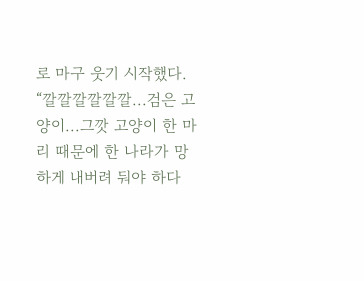로 마구 웃기 시작했다. “깔깔깔깔깔깔...검은 고양이...그깟 고양이 한 마리 때문에 한 나라가 망하게 내버려 둬야 하다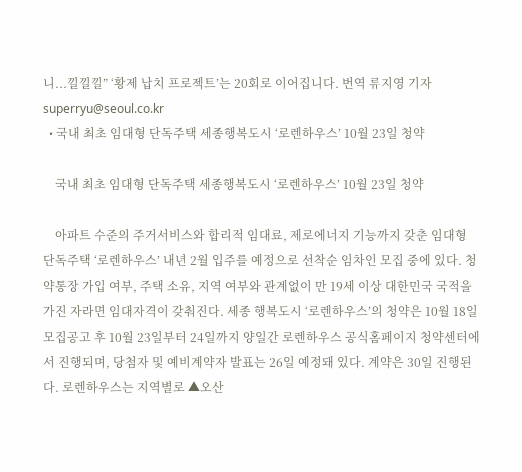니...낄낄낄” ‘황제 납치 프로젝트’는 20회로 이어집니다. 번역 류지영 기자 superryu@seoul.co.kr
  • 국내 최초 임대형 단독주택 세종행복도시 ‘로렌하우스’ 10월 23일 청약

    국내 최초 임대형 단독주택 세종행복도시 ‘로렌하우스’ 10월 23일 청약

    아파트 수준의 주거서비스와 합리적 임대료, 제로에너지 기능까지 갖춘 임대형 단독주택 ‘로렌하우스’ 내년 2월 입주를 예정으로 선착순 임차인 모집 중에 있다. 청약통장 가입 여부, 주택 소유, 지역 여부와 관계없이 만 19세 이상 대한민국 국적을 가진 자라면 임대자격이 갖춰진다. 세종 행복도시 ‘로렌하우스’의 청약은 10월 18일 모집공고 후 10월 23일부터 24일까지 양일간 로렌하우스 공식홈페이지 청약센터에서 진행되며, 당첨자 및 예비계약자 발표는 26일 예정돼 있다. 계약은 30일 진행된다. 로렌하우스는 지역별로 ▲오산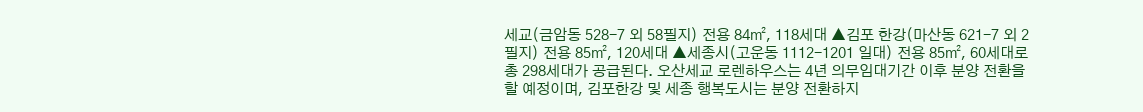세교(금암동 528-7 외 58필지) 전용 84㎡, 118세대 ▲김포 한강(마산동 621-7 외 2필지) 전용 85㎡, 120세대 ▲세종시(고운동 1112-1201 일대) 전용 85㎡, 60세대로 총 298세대가 공급된다. 오산세교 로렌하우스는 4년 의무임대기간 이후 분양 전환을 할 예정이며, 김포한강 및 세종 행복도시는 분양 전환하지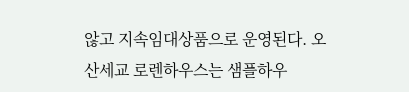않고 지속임대상품으로 운영된다. 오산세교 로렌하우스는 샘플하우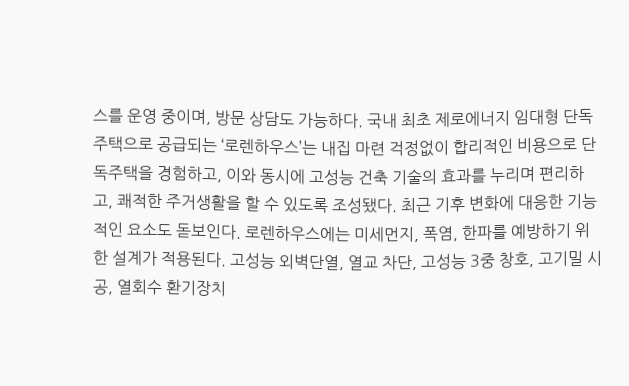스를 운영 중이며, 방문 상담도 가능하다. 국내 최초 제로에너지 임대형 단독주택으로 공급되는 ‘로렌하우스’는 내집 마련 걱정없이 합리적인 비용으로 단독주택을 경험하고, 이와 동시에 고성능 건축 기술의 효과를 누리며 편리하고, 쾌적한 주거생활을 할 수 있도록 조성됐다. 최근 기후 변화에 대응한 기능적인 요소도 돋보인다. 로렌하우스에는 미세먼지, 폭염, 한파를 예방하기 위한 설계가 적용된다. 고성능 외벽단열, 열교 차단, 고성능 3중 창호, 고기밀 시공, 열회수 환기장치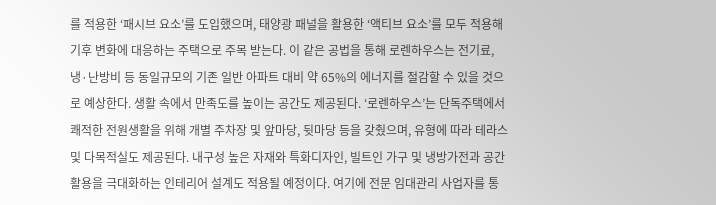를 적용한 ‘패시브 요소’를 도입했으며, 태양광 패널을 활용한 ‘액티브 요소’를 모두 적용해 기후 변화에 대응하는 주택으로 주목 받는다. 이 같은 공법을 통해 로렌하우스는 전기료, 냉·난방비 등 동일규모의 기존 일반 아파트 대비 약 65%의 에너지를 절감할 수 있을 것으로 예상한다. 생활 속에서 만족도를 높이는 공간도 제공된다. ‘로렌하우스’는 단독주택에서 쾌적한 전원생활을 위해 개별 주차장 및 앞마당, 뒷마당 등을 갖췄으며, 유형에 따라 테라스 및 다목적실도 제공된다. 내구성 높은 자재와 특화디자인, 빌트인 가구 및 냉방가전과 공간 활용을 극대화하는 인테리어 설계도 적용될 예정이다. 여기에 전문 임대관리 사업자를 통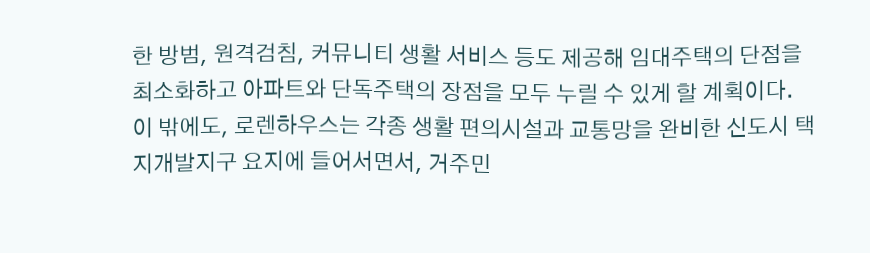한 방범, 원격검침, 커뮤니티 생활 서비스 등도 제공해 임대주택의 단점을 최소화하고 아파트와 단독주택의 장점을 모두 누릴 수 있게 할 계획이다. 이 밖에도, 로렌하우스는 각종 생활 편의시설과 교통망을 완비한 신도시 택지개발지구 요지에 들어서면서, 거주민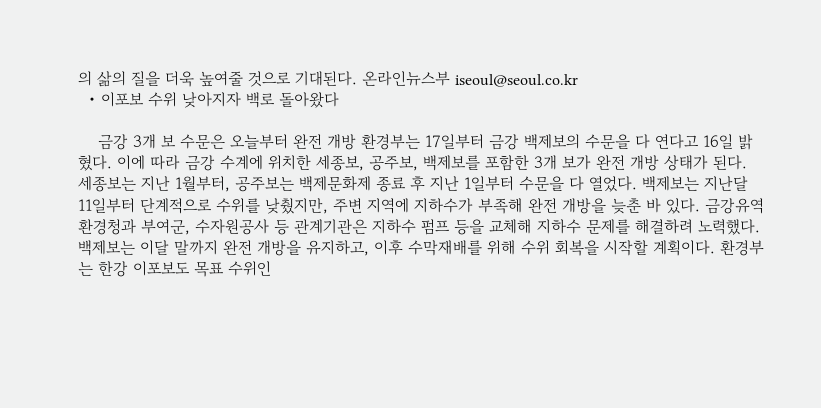의 삶의 질을 더욱 높여줄 것으로 기대된다. 온라인뉴스부 iseoul@seoul.co.kr
  • 이포보 수위 낮아지자 백로 돌아왔다

    금강 3개 보 수문은 오늘부터 완전 개방 환경부는 17일부터 금강 백제보의 수문을 다 연다고 16일 밝혔다. 이에 따라 금강 수계에 위치한 세종보, 공주보, 백제보를 포함한 3개 보가 완전 개방 상태가 된다. 세종보는 지난 1월부터, 공주보는 백제문화제 종료 후 지난 1일부터 수문을 다 열었다. 백제보는 지난달 11일부터 단계적으로 수위를 낮췄지만, 주변 지역에 지하수가 부족해 완전 개방을 늦춘 바 있다. 금강유역환경청과 부여군, 수자원공사 등 관계기관은 지하수 펌프 등을 교체해 지하수 문제를 해결하려 노력했다. 백제보는 이달 말까지 완전 개방을 유지하고, 이후 수막재배를 위해 수위 회복을 시작할 계획이다. 환경부는 한강 이포보도 목표 수위인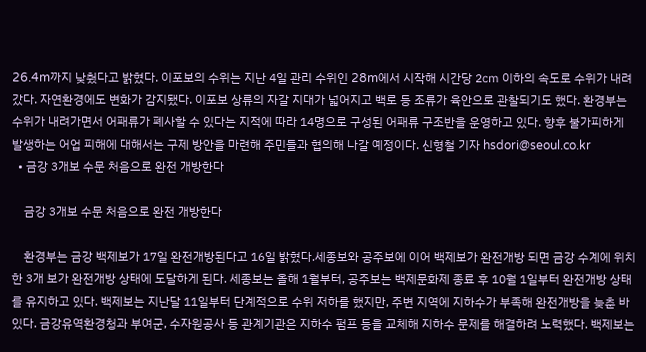26.4m까지 낮췄다고 밝혔다. 이포보의 수위는 지난 4일 관리 수위인 28m에서 시작해 시간당 2㎝ 이하의 속도로 수위가 내려갔다. 자연환경에도 변화가 감지됐다. 이포보 상류의 자갈 지대가 넓어지고 백로 등 조류가 육안으로 관찰되기도 했다. 환경부는 수위가 내려가면서 어패류가 폐사할 수 있다는 지적에 따라 14명으로 구성된 어패류 구조반을 운영하고 있다. 향후 불가피하게 발생하는 어업 피해에 대해서는 구제 방안을 마련해 주민들과 협의해 나갈 예정이다. 신형철 기자 hsdori@seoul.co.kr
  • 금강 3개보 수문 처음으로 완전 개방한다

    금강 3개보 수문 처음으로 완전 개방한다

    환경부는 금강 백제보가 17일 완전개방된다고 16일 밝혔다.세종보와 공주보에 이어 백제보가 완전개방 되면 금강 수계에 위치한 3개 보가 완전개방 상태에 도달하게 된다. 세종보는 올해 1월부터, 공주보는 백제문화제 종료 후 10월 1일부터 완전개방 상태를 유지하고 있다. 백제보는 지난달 11일부터 단계적으로 수위 저하를 했지만, 주변 지역에 지하수가 부족해 완전개방을 늦춘 바 있다. 금강유역환경청과 부여군, 수자원공사 등 관계기관은 지하수 펌프 등을 교체해 지하수 문제를 해결하려 노력했다. 백제보는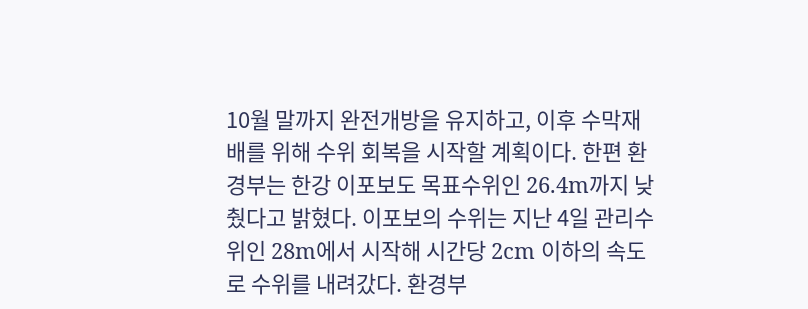10월 말까지 완전개방을 유지하고, 이후 수막재배를 위해 수위 회복을 시작할 계획이다. 한편 환경부는 한강 이포보도 목표수위인 26.4m까지 낮췄다고 밝혔다. 이포보의 수위는 지난 4일 관리수위인 28m에서 시작해 시간당 2cm 이하의 속도로 수위를 내려갔다. 환경부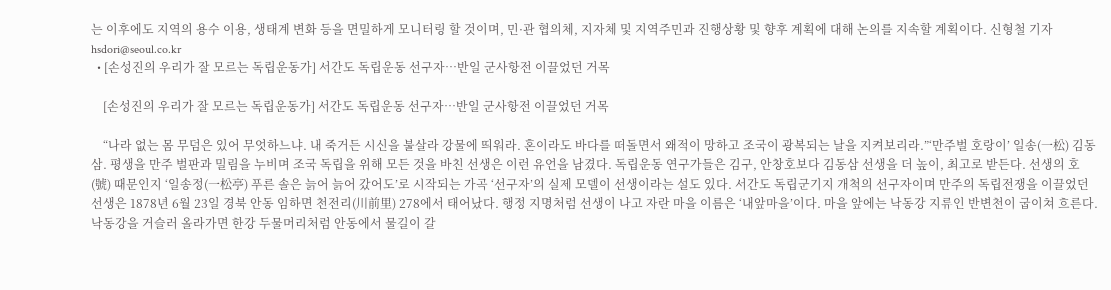는 이후에도 지역의 용수 이용, 생태계 변화 등을 면밀하게 모니터링 할 것이며, 민·관 협의체, 지자체 및 지역주민과 진행상황 및 향후 계획에 대해 논의를 지속할 계획이다. 신형철 기자 hsdori@seoul.co.kr
  • [손성진의 우리가 잘 모르는 독립운동가] 서간도 독립운동 선구자…반일 군사항전 이끌었던 거목

    [손성진의 우리가 잘 모르는 독립운동가] 서간도 독립운동 선구자…반일 군사항전 이끌었던 거목

    “나라 없는 몸 무덤은 있어 무엇하느냐. 내 죽거든 시신을 불살라 강물에 띄워라. 혼이라도 바다를 떠돌면서 왜적이 망하고 조국이 광복되는 날을 지켜보리라.”‘만주벌 호랑이’ 일송(一松) 김동삼. 평생을 만주 벌판과 밀림을 누비며 조국 독립을 위해 모든 것을 바친 선생은 이런 유언을 남겼다. 독립운동 연구가들은 김구, 안창호보다 김동삼 선생을 더 높이, 최고로 받든다. 선생의 호(號) 때문인지 ‘일송정(一松亭) 푸른 솔은 늙어 늙어 갔어도’로 시작되는 가곡 ‘선구자’의 실제 모델이 선생이라는 설도 있다. 서간도 독립군기지 개척의 선구자이며 만주의 독립전쟁을 이끌었던 선생은 1878년 6월 23일 경북 안동 임하면 천전리(川前里) 278에서 태어났다. 행정 지명처럼 선생이 나고 자란 마을 이름은 ‘내앞마을’이다. 마을 앞에는 낙동강 지류인 반변천이 굽이쳐 흐른다. 낙동강을 거슬러 올라가면 한강 두물머리처럼 안동에서 물길이 갈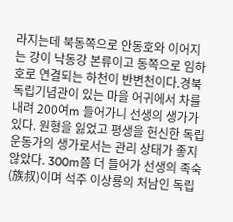라지는데 북동쪽으로 안동호와 이어지는 강이 낙동강 본류이고 동쪽으로 임하호로 연결되는 하천이 반변천이다.경북독립기념관이 있는 마을 어귀에서 차를 내려 200여m 들어가니 선생의 생가가 있다. 원형을 잃었고 평생을 헌신한 독립운동가의 생가로서는 관리 상태가 좋지 않았다. 300m쯤 더 들어가 선생의 족숙(族叔)이며 석주 이상룡의 처남인 독립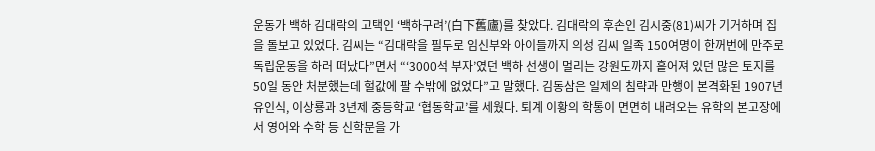운동가 백하 김대락의 고택인 ‘백하구려’(白下舊廬)를 찾았다. 김대락의 후손인 김시중(81)씨가 기거하며 집을 돌보고 있었다. 김씨는 “김대락을 필두로 임신부와 아이들까지 의성 김씨 일족 150여명이 한꺼번에 만주로 독립운동을 하러 떠났다”면서 “‘3000석 부자’였던 백하 선생이 멀리는 강원도까지 흩어져 있던 많은 토지를 50일 동안 처분했는데 헐값에 팔 수밖에 없었다”고 말했다. 김동삼은 일제의 침략과 만행이 본격화된 1907년 유인식, 이상룡과 3년제 중등학교 ‘협동학교’를 세웠다. 퇴계 이황의 학통이 면면히 내려오는 유학의 본고장에서 영어와 수학 등 신학문을 가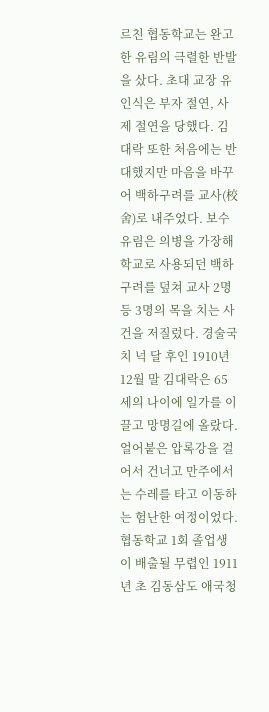르친 협동학교는 완고한 유림의 극렬한 반발을 샀다. 초대 교장 유인식은 부자 절연, 사제 절연을 당했다. 김대락 또한 처음에는 반대했지만 마음을 바꾸어 백하구려를 교사(校舍)로 내주었다. 보수 유림은 의병을 가장해 학교로 사용되던 백하구려를 덮쳐 교사 2명 등 3명의 목을 치는 사건을 저질렀다. 경술국치 넉 달 후인 1910년 12월 말 김대락은 65세의 나이에 일가를 이끌고 망명길에 올랐다. 얼어붙은 압록강을 걸어서 건너고 만주에서는 수레를 타고 이동하는 험난한 여정이었다. 협동학교 1회 졸업생이 배출될 무렵인 1911년 초 김동삼도 애국청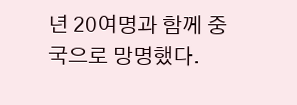년 20여명과 함께 중국으로 망명했다.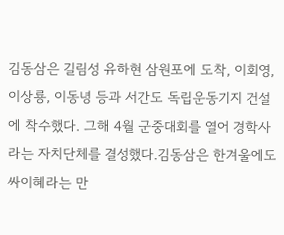김동삼은 길림성 유하현 삼원포에 도착, 이회영, 이상룡, 이동녕 등과 서간도 독립운동기지 건설에 착수했다. 그해 4월 군중대회를 열어 경학사라는 자치단체를 결성했다.김동삼은 한겨울에도 싸이혜라는 만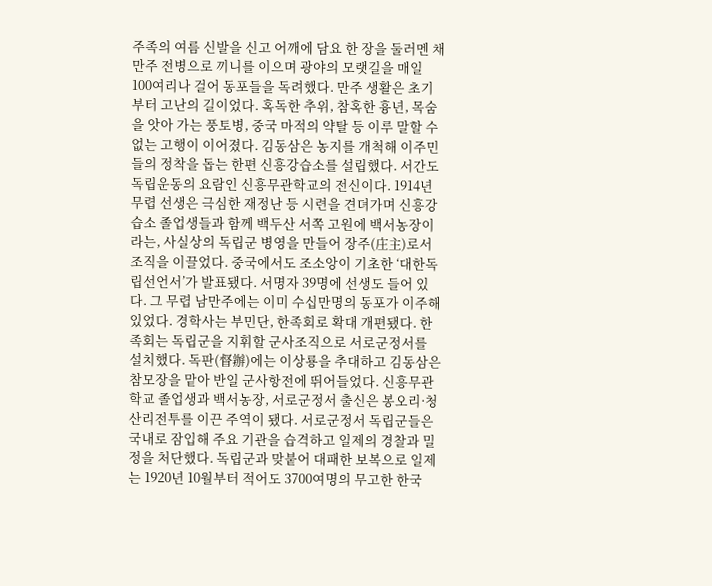주족의 여름 신발을 신고 어깨에 담요 한 장을 둘러멘 채 만주 전병으로 끼니를 이으며 광야의 모랫길을 매일 100여리나 걸어 동포들을 독려했다. 만주 생활은 초기부터 고난의 길이었다. 혹독한 추위, 참혹한 흉년, 목숨을 앗아 가는 풍토병, 중국 마적의 약탈 등 이루 말할 수 없는 고행이 이어졌다. 김동삼은 농지를 개척해 이주민들의 정착을 돕는 한편 신흥강습소를 설립했다. 서간도 독립운동의 요람인 신흥무관학교의 전신이다. 1914년 무렵 선생은 극심한 재정난 등 시련을 견뎌가며 신흥강습소 졸업생들과 함께 백두산 서쪽 고원에 백서농장이라는, 사실상의 독립군 병영을 만들어 장주(庄主)로서 조직을 이끌었다. 중국에서도 조소앙이 기초한 ‘대한독립선언서’가 발표됐다. 서명자 39명에 선생도 들어 있다. 그 무렵 남만주에는 이미 수십만명의 동포가 이주해 있었다. 경학사는 부민단, 한족회로 확대 개편됐다. 한족회는 독립군을 지휘할 군사조직으로 서로군정서를 설치했다. 독판(督辦)에는 이상룡을 추대하고 김동삼은 참모장을 맡아 반일 군사항전에 뛰어들었다. 신흥무관학교 졸업생과 백서농장, 서로군정서 출신은 봉오리·청산리전투를 이끈 주역이 됐다. 서로군정서 독립군들은 국내로 잠입해 주요 기관을 습격하고 일제의 경찰과 밀정을 처단했다. 독립군과 맞붙어 대패한 보복으로 일제는 1920년 10월부터 적어도 3700여명의 무고한 한국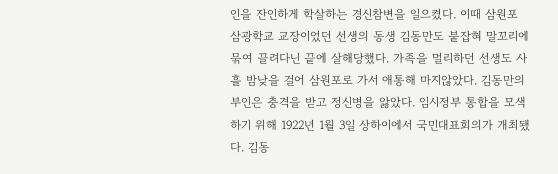인을 잔인하게 학살하는 경신참변을 일으켰다. 이때 삼원포 삼광학교 교장이었던 선생의 동생 김동만도 붙잡혀 말꼬리에 묶여 끌려다닌 끝에 살해당했다. 가족을 멀리하던 선생도 사흘 밤낮을 걸어 삼원포로 가서 애통해 마지않았다. 김동만의 부인은 충격을 받고 정신병을 앓았다. 임시정부 통합을 모색하기 위해 1922년 1월 3일 상하이에서 국민대표회의가 개최됐다. 김동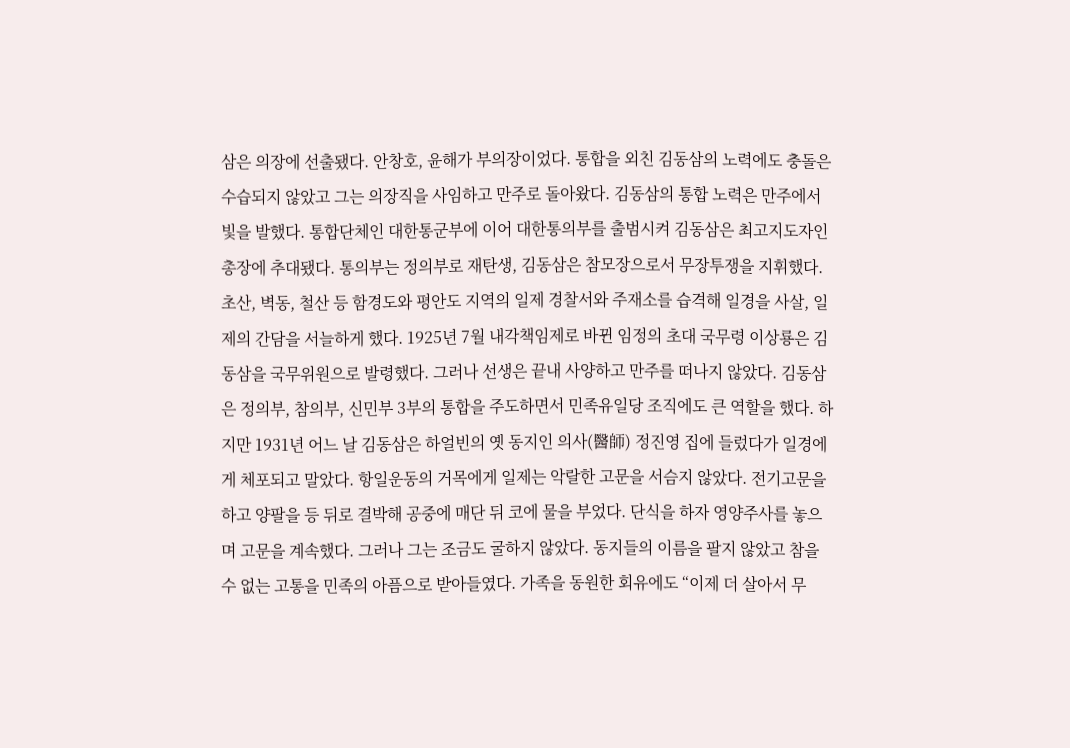삼은 의장에 선출됐다. 안창호, 윤해가 부의장이었다. 통합을 외친 김동삼의 노력에도 충돌은 수습되지 않았고 그는 의장직을 사임하고 만주로 돌아왔다. 김동삼의 통합 노력은 만주에서 빛을 발했다. 통합단체인 대한통군부에 이어 대한통의부를 출범시켜 김동삼은 최고지도자인 총장에 추대됐다. 통의부는 정의부로 재탄생, 김동삼은 참모장으로서 무장투쟁을 지휘했다. 초산, 벽동, 철산 등 함경도와 평안도 지역의 일제 경찰서와 주재소를 습격해 일경을 사살, 일제의 간담을 서늘하게 했다. 1925년 7월 내각책임제로 바뀐 임정의 초대 국무령 이상룡은 김동삼을 국무위원으로 발령했다. 그러나 선생은 끝내 사양하고 만주를 떠나지 않았다. 김동삼은 정의부, 참의부, 신민부 3부의 통합을 주도하면서 민족유일당 조직에도 큰 역할을 했다. 하지만 1931년 어느 날 김동삼은 하얼빈의 옛 동지인 의사(醫師) 정진영 집에 들렀다가 일경에게 체포되고 말았다. 항일운동의 거목에게 일제는 악랄한 고문을 서슴지 않았다. 전기고문을 하고 양팔을 등 뒤로 결박해 공중에 매단 뒤 코에 물을 부었다. 단식을 하자 영양주사를 놓으며 고문을 계속했다. 그러나 그는 조금도 굴하지 않았다. 동지들의 이름을 팔지 않았고 참을 수 없는 고통을 민족의 아픔으로 받아들였다. 가족을 동원한 회유에도 “이제 더 살아서 무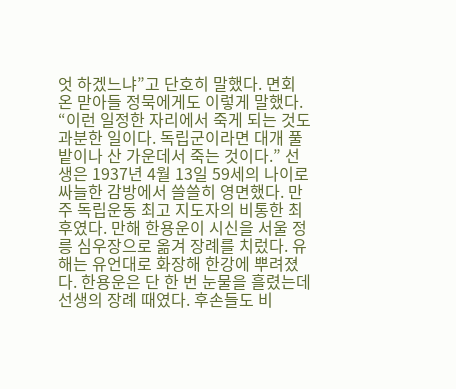엇 하겠느냐”고 단호히 말했다. 면회 온 맏아들 정묵에게도 이렇게 말했다. “이런 일정한 자리에서 죽게 되는 것도 과분한 일이다. 독립군이라면 대개 풀밭이나 산 가운데서 죽는 것이다.” 선생은 1937년 4월 13일 59세의 나이로 싸늘한 감방에서 쓸쓸히 영면했다. 만주 독립운동 최고 지도자의 비통한 최후였다. 만해 한용운이 시신을 서울 정릉 심우장으로 옮겨 장례를 치렀다. 유해는 유언대로 화장해 한강에 뿌려졌다. 한용운은 단 한 번 눈물을 흘렸는데 선생의 장례 때였다. 후손들도 비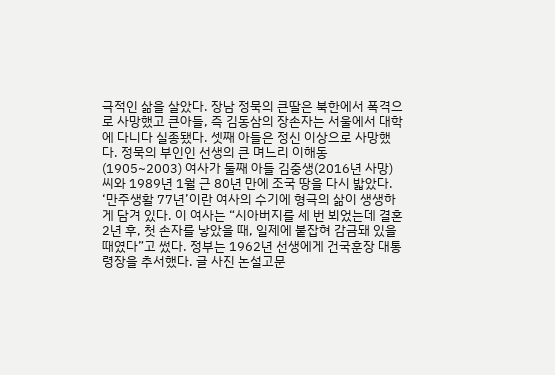극적인 삶을 살았다. 장남 정묵의 큰딸은 북한에서 폭격으로 사망했고 큰아들, 즉 김동삼의 장손자는 서울에서 대학에 다니다 실종됐다. 셋째 아들은 정신 이상으로 사망했다. 정묵의 부인인 선생의 큰 며느리 이해동(1905~2003) 여사가 둘째 아들 김중생(2016년 사망)씨와 1989년 1월 근 80년 만에 조국 땅을 다시 밟았다. ‘만주생활 77년’이란 여사의 수기에 형극의 삶이 생생하게 담겨 있다. 이 여사는 “시아버지를 세 번 뵈었는데 결혼 2년 후, 첫 손자를 낳았을 때, 일제에 붙잡혀 감금돼 있을 때였다”고 썼다. 정부는 1962년 선생에게 건국훈장 대통령장을 추서했다. 글 사진 논설고문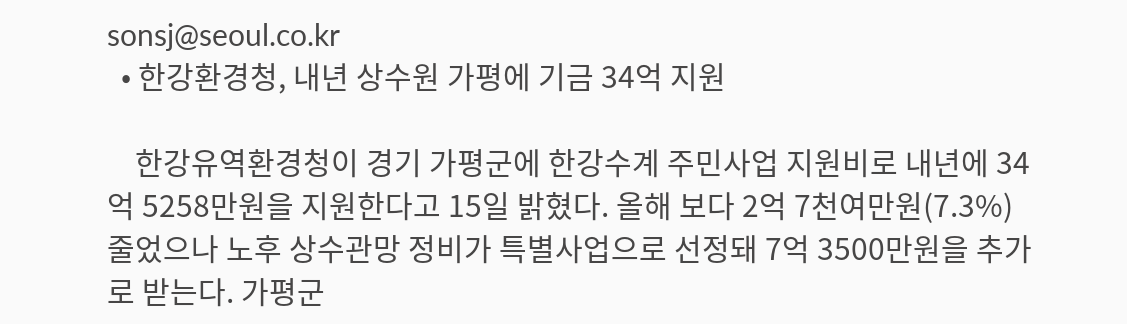sonsj@seoul.co.kr
  • 한강환경청, 내년 상수원 가평에 기금 34억 지원

    한강유역환경청이 경기 가평군에 한강수계 주민사업 지원비로 내년에 34억 5258만원을 지원한다고 15일 밝혔다. 올해 보다 2억 7천여만원(7.3%) 줄었으나 노후 상수관망 정비가 특별사업으로 선정돼 7억 3500만원을 추가로 받는다. 가평군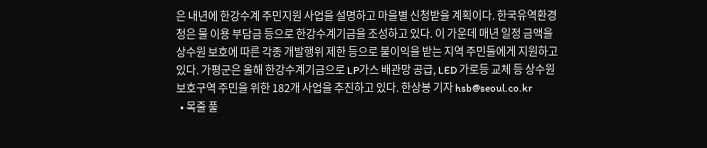은 내년에 한강수계 주민지원 사업을 설명하고 마을별 신청받을 계획이다. 한국유역환경청은 물 이용 부담금 등으로 한강수계기금을 조성하고 있다. 이 가운데 매년 일정 금액을 상수원 보호에 따른 각종 개발행위 제한 등으로 불이익을 받는 지역 주민들에게 지원하고 있다. 가평군은 올해 한강수계기금으로 LP가스 배관망 공급, LED 가로등 교체 등 상수원보호구역 주민을 위한 182개 사업을 추진하고 있다. 한상봉 기자 hsb@seoul.co.kr
  • 목줄 풀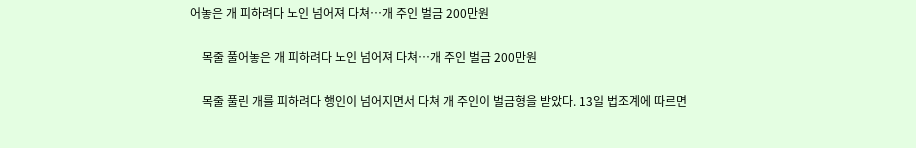어놓은 개 피하려다 노인 넘어져 다쳐…개 주인 벌금 200만원

    목줄 풀어놓은 개 피하려다 노인 넘어져 다쳐…개 주인 벌금 200만원

    목줄 풀린 개를 피하려다 행인이 넘어지면서 다쳐 개 주인이 벌금형을 받았다. 13일 법조계에 따르면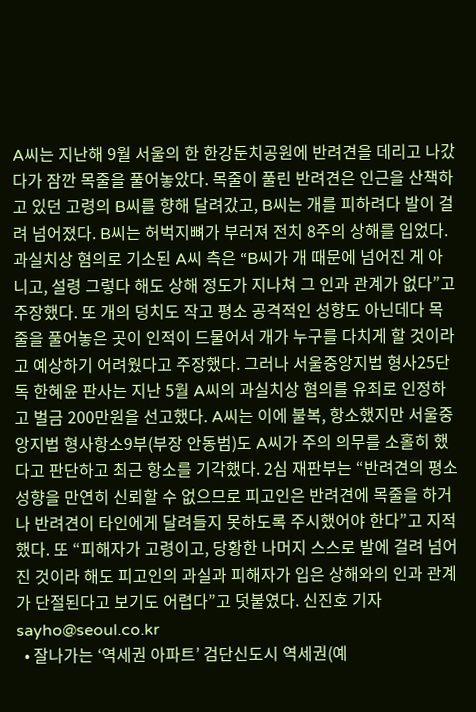A씨는 지난해 9월 서울의 한 한강둔치공원에 반려견을 데리고 나갔다가 잠깐 목줄을 풀어놓았다. 목줄이 풀린 반려견은 인근을 산책하고 있던 고령의 B씨를 향해 달려갔고, B씨는 개를 피하려다 발이 걸려 넘어졌다. B씨는 허벅지뼈가 부러져 전치 8주의 상해를 입었다. 과실치상 혐의로 기소된 A씨 측은 “B씨가 개 때문에 넘어진 게 아니고, 설령 그렇다 해도 상해 정도가 지나쳐 그 인과 관계가 없다”고 주장했다. 또 개의 덩치도 작고 평소 공격적인 성향도 아닌데다 목줄을 풀어놓은 곳이 인적이 드물어서 개가 누구를 다치게 할 것이라고 예상하기 어려웠다고 주장했다. 그러나 서울중앙지법 형사25단독 한혜윤 판사는 지난 5월 A씨의 과실치상 혐의를 유죄로 인정하고 벌금 200만원을 선고했다. A씨는 이에 불복, 항소했지만 서울중앙지법 형사항소9부(부장 안동범)도 A씨가 주의 의무를 소홀히 했다고 판단하고 최근 항소를 기각했다. 2심 재판부는 “반려견의 평소 성향을 만연히 신뢰할 수 없으므로 피고인은 반려견에 목줄을 하거나 반려견이 타인에게 달려들지 못하도록 주시했어야 한다”고 지적했다. 또 “피해자가 고령이고, 당황한 나머지 스스로 발에 걸려 넘어진 것이라 해도 피고인의 과실과 피해자가 입은 상해와의 인과 관계가 단절된다고 보기도 어렵다”고 덧붙였다. 신진호 기자 sayho@seoul.co.kr
  • 잘나가는 ‘역세권 아파트’ 검단신도시 역세권(예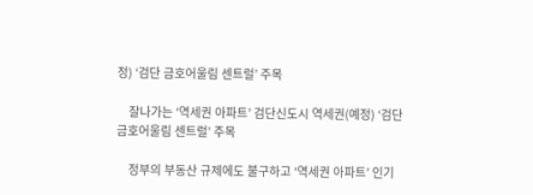정) ‘검단 금호어울림 센트럴’ 주목

    잘나가는 ‘역세권 아파트’ 검단신도시 역세권(예정) ‘검단 금호어울림 센트럴’ 주목

    정부의 부동산 규제에도 불구하고 ‘역세권 아파트’ 인기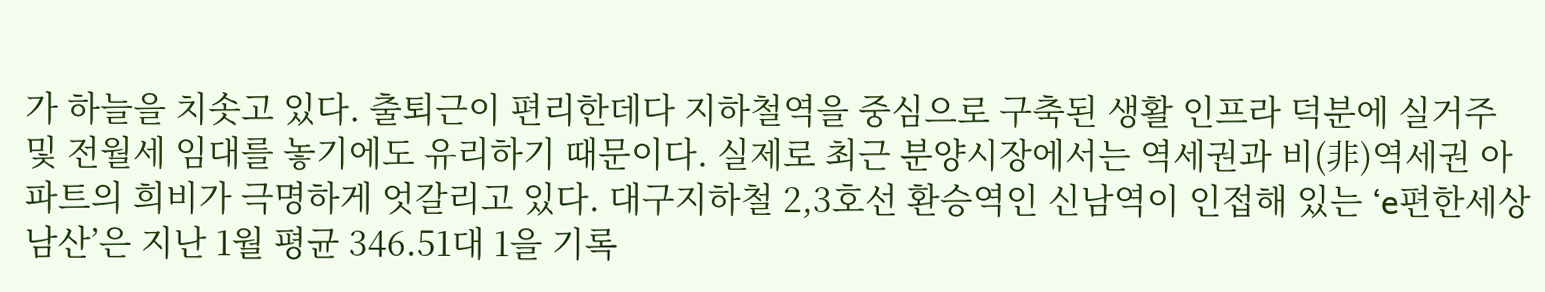가 하늘을 치솟고 있다. 출퇴근이 편리한데다 지하철역을 중심으로 구축된 생활 인프라 덕분에 실거주 및 전월세 임대를 놓기에도 유리하기 때문이다. 실제로 최근 분양시장에서는 역세권과 비(非)역세권 아파트의 희비가 극명하게 엇갈리고 있다. 대구지하철 2,3호선 환승역인 신남역이 인접해 있는 ‘e편한세상 남산’은 지난 1월 평균 346.51대 1을 기록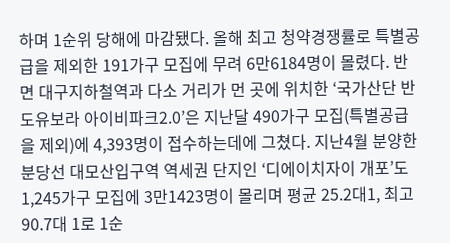하며 1순위 당해에 마감됐다. 올해 최고 청약경쟁률로 특별공급을 제외한 191가구 모집에 무려 6만6184명이 몰렸다. 반면 대구지하철역과 다소 거리가 먼 곳에 위치한 ‘국가산단 반도유보라 아이비파크2.0’은 지난달 490가구 모집(특별공급을 제외)에 4,393명이 접수하는데에 그쳤다. 지난4월 분양한 분당선 대모산입구역 역세권 단지인 ‘디에이치자이 개포’도 1,245가구 모집에 3만1423명이 몰리며 평균 25.2대1, 최고 90.7대 1로 1순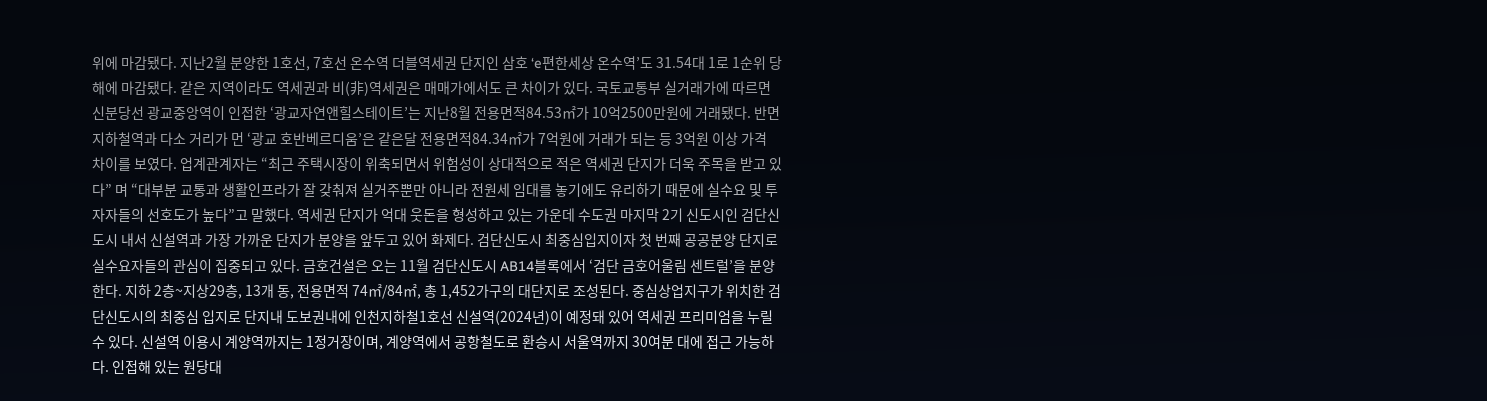위에 마감됐다. 지난2월 분양한 1호선, 7호선 온수역 더블역세권 단지인 삼호 ‘e편한세상 온수역’도 31.54대 1로 1순위 당해에 마감됐다. 같은 지역이라도 역세권과 비(非)역세권은 매매가에서도 큰 차이가 있다. 국토교통부 실거래가에 따르면 신분당선 광교중앙역이 인접한 ‘광교자연앤힐스테이트’는 지난8월 전용면적84.53㎡가 10억2500만원에 거래됐다. 반면 지하철역과 다소 거리가 먼 ‘광교 호반베르디움’은 같은달 전용면적84.34㎡가 7억원에 거래가 되는 등 3억원 이상 가격 차이를 보였다. 업계관계자는 “최근 주택시장이 위축되면서 위험성이 상대적으로 적은 역세권 단지가 더욱 주목을 받고 있다” 며 “대부분 교통과 생활인프라가 잘 갖춰져 실거주뿐만 아니라 전원세 임대를 놓기에도 유리하기 때문에 실수요 및 투자자들의 선호도가 높다”고 말했다. 역세권 단지가 억대 웃돈을 형성하고 있는 가운데 수도권 마지막 2기 신도시인 검단신도시 내서 신설역과 가장 가까운 단지가 분양을 앞두고 있어 화제다. 검단신도시 최중심입지이자 첫 번째 공공분양 단지로 실수요자들의 관심이 집중되고 있다. 금호건설은 오는 11월 검단신도시 AB14블록에서 ‘검단 금호어울림 센트럴’을 분양한다. 지하 2층~지상29층, 13개 동, 전용면적 74㎡/84㎡, 총 1,452가구의 대단지로 조성된다. 중심상업지구가 위치한 검단신도시의 최중심 입지로 단지내 도보권내에 인천지하철1호선 신설역(2024년)이 예정돼 있어 역세권 프리미엄을 누릴 수 있다. 신설역 이용시 계양역까지는 1정거장이며, 계양역에서 공항철도로 환승시 서울역까지 30여분 대에 접근 가능하다. 인접해 있는 원당대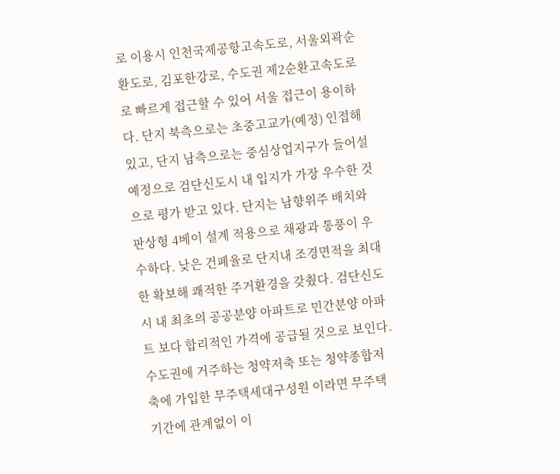로 이용시 인천국제공항고속도로, 서울외곽순환도로, 김포한강로, 수도권 제2순환고속도로로 빠르게 접근할 수 있어 서울 접근이 용이하다. 단지 북측으로는 초중고교가(예정) 인접해 있고, 단지 남측으로는 중심상업지구가 들어설 예정으로 검단신도시 내 입지가 가장 우수한 것으로 평가 받고 있다. 단지는 남향위주 배치와 판상형 4베이 설계 적용으로 채광과 통풍이 우수하다. 낮은 건폐율로 단지내 조경면적을 최대한 확보해 쾌적한 주거환경을 갖췄다. 검단신도시 내 최초의 공공분양 아파트로 민간분양 아파트 보다 합리적인 가격에 공급될 것으로 보인다. 수도권에 거주하는 청약저축 또는 청약종합저축에 가입한 무주택세대구성원 이라면 무주택 기간에 관계없이 이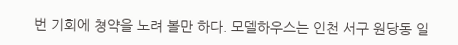번 기회에 쳥약을 노려 볼만 하다. 모델하우스는 인천 서구 원당동 일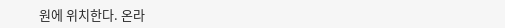원에 위치한다. 온라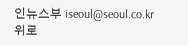인뉴스부 iseoul@seoul.co.kr
위로